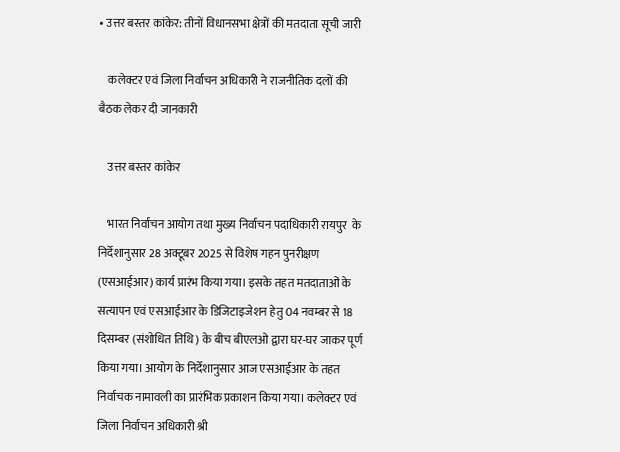• उत्तर बस्तर कांकेर: तीनों विधानसभा क्षेत्रों की मतदाता सूची जारी

    कलेक्टर एवं जिला निर्वाचन अधिकारी ने राजनीतिक दलों की बैठक लेकर दी जानकारी

    उत्तर बस्तर कांकेर

    भारत निर्वाचन आयोग तथा मुख्य निर्वाचन पदाधिकारी रायपुर  के निर्देशानुसार 28 अक्टूबर 2025 से विशेष गहन पुनरीक्षण (एसआईआर) कार्य प्रारंभ किया गया। इसके तहत मतदाताओं के सत्यापन एवं एसआईआर के डिजिटाइजेशन हेतु 04 नवम्बर से 18 दिसम्बर (संशोधित तिथि) के बीच बीएलओ द्वारा घर-घर जाकर पूर्ण किया गया। आयोग के निर्देशानुसार आज एसआईआर के तहत निर्वाचक नामावली का प्रारंभिक प्रकाशन किया गया। कलेक्टर एवं जिला निर्वाचन अधिकारी श्री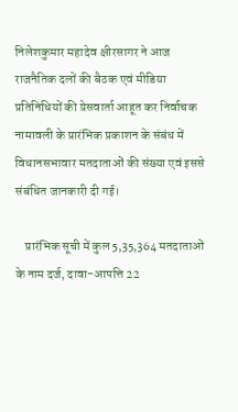निलेशकुमार महादेव क्षीरसागर ने आज राजनैतिक दलों की बैठक एवं मीडिया प्रतिनिधियों की प्रेसवार्ता आहूत कर निर्वाचक नामावली के प्रारंभिक प्रकाशन के संबंध में विधानसभावार मतदाताओं की संख्या एवं इससे संबंधित जानकारी दी गई।

    प्रारंभिक सूची में कुल 5,35,364 मतदाताओं के नाम दर्ज, दावा-आपत्ति 22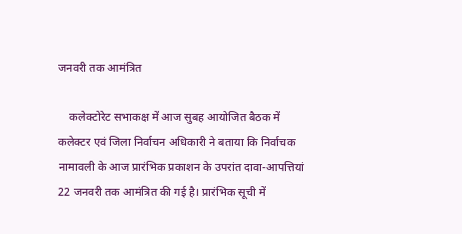जनवरी तक आमंत्रित

    कलेक्टोरेट सभाकक्ष में आज सुबह आयोजित बैठक में कलेक्टर एवं जिला निर्वाचन अधिकारी ने बताया कि निर्वाचक नामावली के आज प्रारंभिक प्रकाशन के उपरांत दावा-आपत्तियां 22 जनवरी तक आमंत्रित की गई है। प्रारंभिक सूची में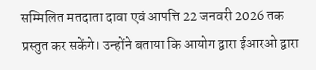सम्मिलित मतदाता दावा एवं आपत्ति 22 जनवरी 2026 तक प्रस्तुत कर सकेंगे। उन्होंने बताया कि आयोग द्वारा ईआरओ द्वारा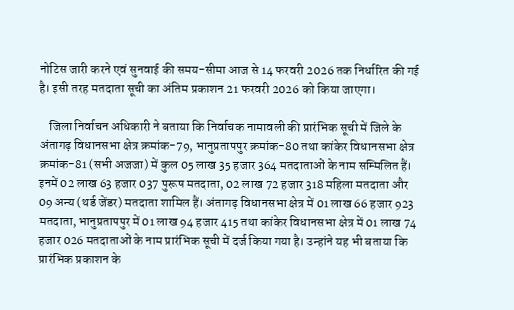नोटिस जारी करने एवं सुनवाई की समय-सीमा आज से 14 फरवरी 2026 तक निर्धारित की गई है। इसी तरह मतदाता सूची का अंतिम प्रकाशन 21 फरवरी 2026 को किया जाएगा।

    जिला निर्वाचन अधिकारी ने बताया कि निर्वाचक नामावली की प्रारंभिक सूची में जिले के अंतागढ़ विधानसभा क्षेत्र क्रमांक-79, भानुप्रतापपुर क्रमांक-80 तथा कांकेर विधानसभा क्षेत्र क्रमांक-81 (सभी अजजा) में कुल 05 लाख 35 हजार 364 मतदाताओं के नाम सम्मिलित हैं। इनमें 02 लाख 63 हजार 037 पुरूष मतदाता, 02 लाख 72 हजार 318 महिला मतदाता और 09 अन्य (थर्ड जेंडर) मतदाता शामिल हैं। अंतागढ़ विधानसभा क्षेत्र में 01 लाख 66 हजार 923 मतदाता, भानुप्रतापपुर में 01 लाख 94 हजार 415 तथा कांकेर विधानसभा क्षेत्र में 01 लाख 74 हजार 026 मतदाताओं के नाम प्रारंभिक सूची में दर्ज किया गया है। उन्हांने यह भी बताया कि प्रारंभिक प्रकाशन के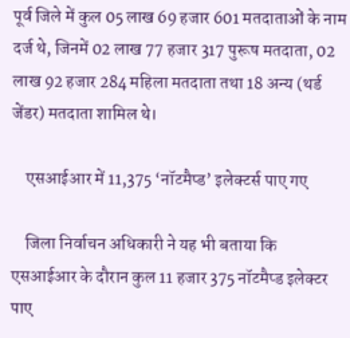पूर्व जिले में कुल 05 लाख 69 हजार 601 मतदाताओं के नाम दर्ज थे, जिनमें 02 लाख 77 हजार 317 पुरूष मतदाता, 02 लाख 92 हजार 284 महिला मतदाता तथा 18 अन्य (थर्ड जेंडर) मतदाता शामिल थे।

    एसआईआर में 11,375 ‘नॉटमैप्ड’ इलेक्टर्स पाए गए

    जिला निर्वाचन अधिकारी ने यह भी बताया कि एसआईआर के दौरान कुल 11 हजार 375 नॉटमैप्ड इलेक्टर पाए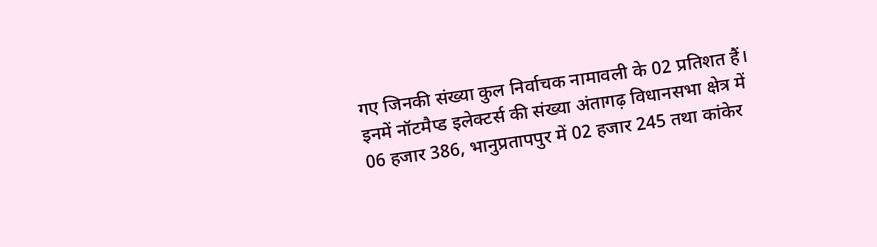गए जिनकी संख्या कुल निर्वाचक नामावली के 02 प्रतिशत हैं। इनमें नॉटमैप्ड इलेक्टर्स की संख्या अंतागढ़ विधानसभा क्षेत्र में 06 हजार 386, भानुप्रतापपुर में 02 हजार 245 तथा कांकेर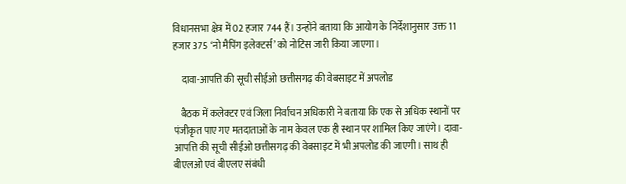विधानसभा क्षेत्र में 02 हजार 744 हैं। उन्होंने बताया कि आयोग के निर्देशानुसार उक्त 11 हजार 375 ‘नो मैपिंग इलेक्टर्स’ को नोटिस जारी किया जाएगा।

    दावा-आपत्ति की सूची सीईओ छत्तीसगढ़ की वेबसाइट में अपलोड

    बैठक में कलेक्टर एवं जिला निर्वाचन अधिकारी ने बताया कि एक से अधिक स्थानों पर पंजीकृत पाए गए मतदाताओं के नाम केवल एक ही स्थान पर शामिल किए जाएंगे। दावा-आपत्ति की सूची सीईओ छत्तीसगढ़ की वेबसाइट में भी अपलोड की जाएगी। साथ ही बीएलओ एवं बीएलए संबंधी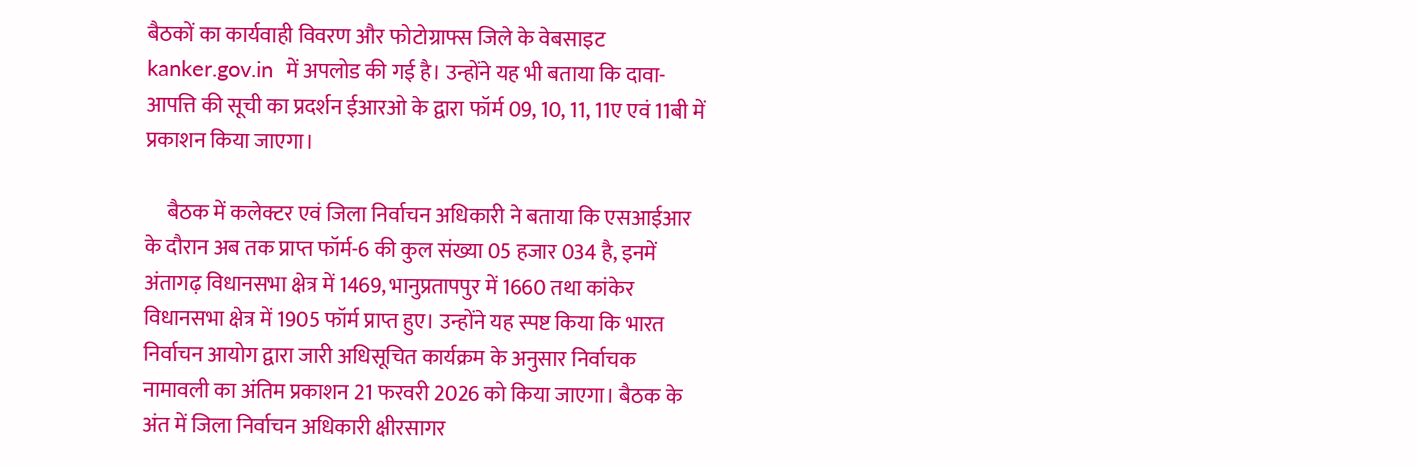बैठकों का कार्यवाही विवरण और फोटोग्राफ्स जिले के वेबसाइट kanker.gov.in  में अपलोड की गई है। उन्होंने यह भी बताया कि दावा-आपत्ति की सूची का प्रदर्शन ईआरओ के द्वारा फॉर्म 09, 10, 11, 11ए एवं 11बी में प्रकाशन किया जाएगा।

     बैठक में कलेक्टर एवं जिला निर्वाचन अधिकारी ने बताया कि एसआईआर के दौरान अब तक प्राप्त फॉर्म-6 की कुल संख्या 05 हजार 034 है, इनमें अंतागढ़ विधानसभा क्षेत्र में 1469, भानुप्रतापपुर में 1660 तथा कांकेर विधानसभा क्षेत्र में 1905 फॉर्म प्राप्त हुए। उन्होंने यह स्पष्ट किया कि भारत निर्वाचन आयोग द्वारा जारी अधिसूचित कार्यक्रम के अनुसार निर्वाचक नामावली का अंतिम प्रकाशन 21 फरवरी 2026 को किया जाएगा। बैठक के अंत में जिला निर्वाचन अधिकारी क्षीरसागर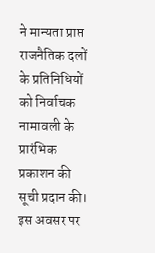ने मान्यता प्राप्त राजनैतिक दलों के प्रतिनिधियों को निर्वाचक नामावली के प्रारंभिक प्रकाशन की सूची प्रदान की। इस अवसर पर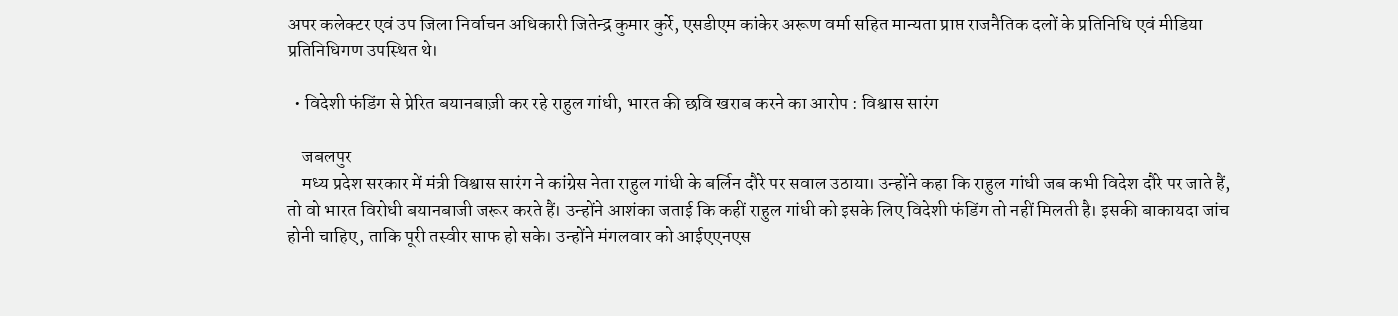अपर कलेक्टर एवं उप जिला निर्वाचन अधिकारी जितेन्द्र कुमार कुर्रे, एसडीएम कांकेर अरूण वर्मा सहित मान्यता प्राप्त राजनैतिक दलों के प्रतिनिधि एवं मीडिया प्रतिनिधिगण उपस्थित थे।

  • विदेशी फंडिंग से प्रेरित बयानबाज़ी कर रहे राहुल गांधी, भारत की छवि खराब करने का आरोप : विश्वास सारंग

    जबलपुर
    मध्य प्रदेश सरकार में मंत्री विश्वास सारंग ने कांग्रेस नेता राहुल गांधी के बर्लिन दौरे पर सवाल उठाया। उन्होंने कहा कि राहुल गांधी जब कभी विदेश दौरे पर जाते हैं, तो वो भारत विरोधी बयानबाजी जरूर करते हैं। उन्होंने आशंका जताई कि कहीं राहुल गांधी को इसके लिए विदेशी फंडिंग तो नहीं मिलती है। इसकी बाकायदा जांच होनी चाहिए, ताकि पूरी तस्वीर साफ हो सके। उन्होंने मंगलवार को आईएएनएस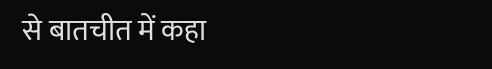से बातचीत में कहा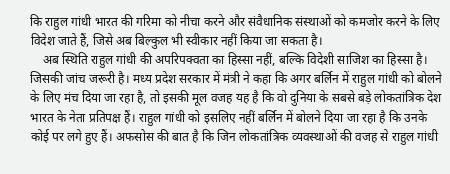कि राहुल गांधी भारत की गरिमा को नीचा करने और संवैधानिक संस्थाओं को कमजोर करने के लिए विदेश जाते हैं, जिसे अब बिल्कुल भी स्वीकार नहीं किया जा सकता है।
    अब स्थिति राहुल गांधी की अपरिपक्वता का हिस्सा नहीं, बल्कि विदेशी साजिश का हिस्सा है। जिसकी जांच जरूरी है। मध्य प्रदेश सरकार में मंत्री ने कहा कि अगर बर्लिन में राहुल गांधी को बोलने के लिए मंच दिया जा रहा है, तो इसकी मूल वजह यह है कि वो दुनिया के सबसे बड़े लोकतांत्रिक देश भारत के नेता प्रतिपक्ष हैं। राहुल गांधी को इसलिए नहीं बर्लिन में बोलने दिया जा रहा है कि उनके कोई पर लगे हुए हैं। अफसोस की बात है कि जिन लोकतांत्रिक व्यवस्थाओं की वजह से राहुल गांधी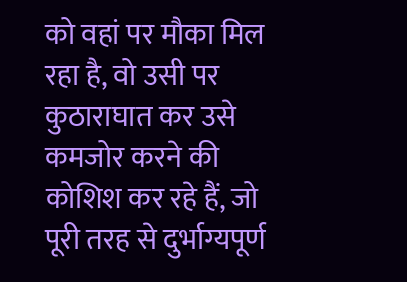को वहां पर मौका मिल रहा है, वो उसी पर कुठाराघात कर उसे कमजोर करने की कोशिश कर रहे हैं, जो पूरी तरह से दुर्भाग्यपूर्ण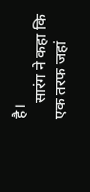है।
    सारंग ने कहा कि एक तरफ जहां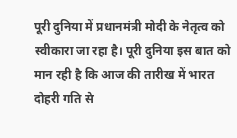पूरी दुनिया में प्रधानमंत्री मोदी के नेतृत्व को स्वीकारा जा रहा है। पूरी दुनिया इस बात को मान रही है कि आज की तारीख में भारत दोहरी गति से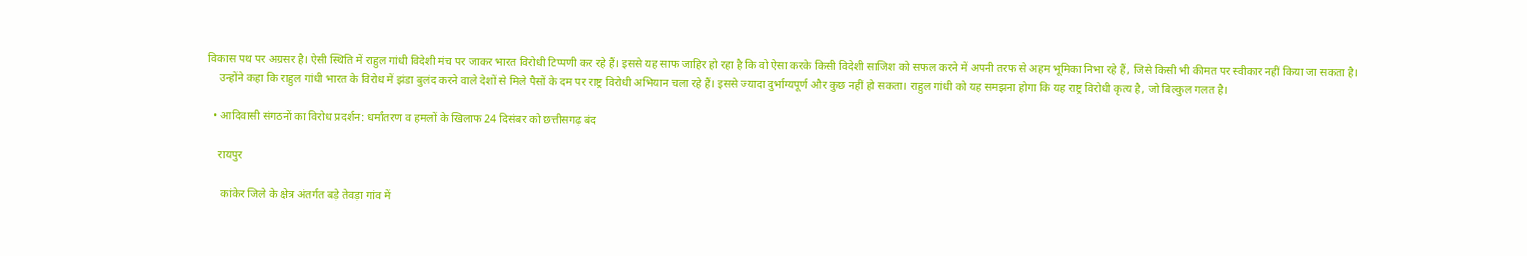विकास पथ पर अग्रसर है। ऐसी स्थिति में राहुल गांधी विदेशी मंच पर जाकर भारत विरोधी टिप्पणी कर रहे हैं। इससे यह साफ जाहिर हो रहा है कि वो ऐसा करके किसी विदेशी साजिश को सफल करने में अपनी तरफ से अहम भूमिका निभा रहे हैं, जिसे किसी भी कीमत पर स्वीकार नहीं किया जा सकता है।
    उन्होंने कहा कि राहुल गांधी भारत के विरोध में झंडा बुलंद करने वाले देशों से मिले पैसों के दम पर राष्ट्र विरोधी अभियान चला रहे हैं। इससे ज्यादा दुर्भाग्यपूर्ण और कुछ नहीं हो सकता। राहुल गांधी को यह समझना होगा कि यह राष्ट्र विरोधी कृत्य है, जो बिल्कुल गलत है।

  • आदिवासी संगठनों का विरोध प्रदर्शन: धर्मांतरण व हमलों के खिलाफ 24 दिसंबर को छत्तीसगढ़ बंद

    रायपुर

     कांकेर जिले के क्षेत्र अंतर्गत बड़े तेवड़ा गांव में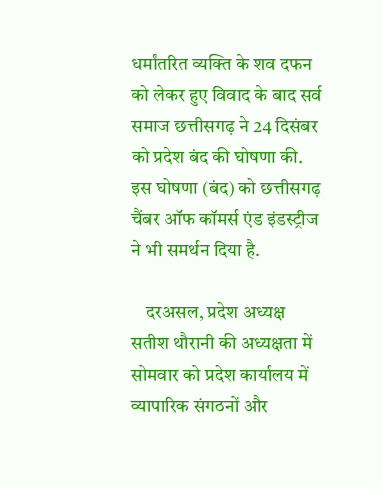धर्मांतरित व्यक्ति के शव दफन को लेकर हुए विवाद के बाद सर्व समाज छत्तीसगढ़ ने 24 दिसंबर को प्रदेश बंद की घोषणा की. इस घोषणा (बंद) को छत्तीसगढ़ चैंबर ऑफ कॉमर्स एंड इंडस्ट्रीज ने भी समर्थन दिया है.

    दरअसल, प्रदेश अध्यक्ष सतीश थौरानी की अध्यक्षता में सोमवार को प्रदेश कार्यालय में व्यापारिक संगठनों और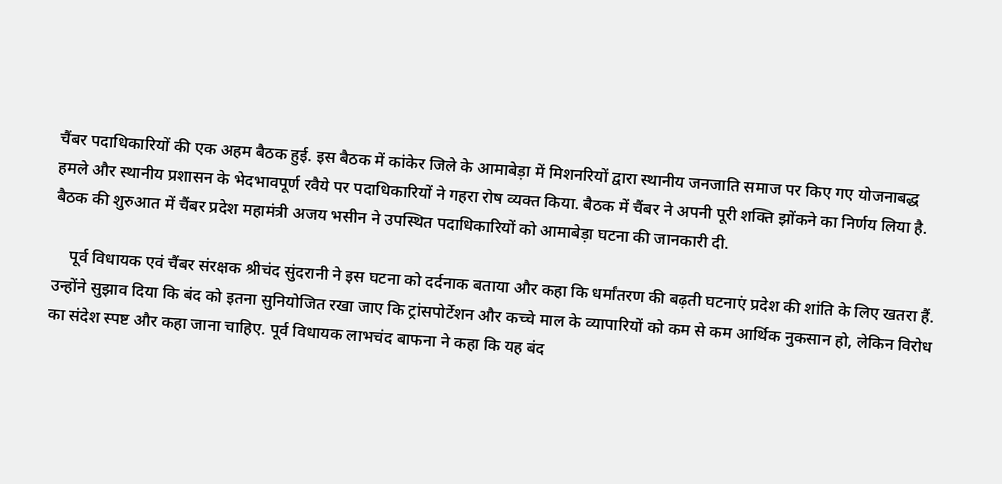चैंबर पदाधिकारियों की एक अहम बैठक हुई. इस बैठक में कांकेर जिले के आमाबेड़ा में मिशनरियों द्वारा स्थानीय जनजाति समाज पर किए गए योजनाबद्ध हमले और स्थानीय प्रशासन के भेदभावपूर्ण रवैये पर पदाधिकारियों ने गहरा रोष व्यक्त किया. बैठक में चैंबर ने अपनी पूरी शक्ति झोंकने का निर्णय लिया है. बैठक की शुरुआत में चैंबर प्रदेश महामंत्री अजय भसीन ने उपस्थित पदाधिकारियों को आमाबेड़ा घटना की जानकारी दी.

    पूर्व विधायक एवं चैंबर संरक्षक श्रीचंद सुंदरानी ने इस घटना को दर्दनाक बताया और कहा कि धर्मांतरण की बढ़ती घटनाएं प्रदेश की शांति के लिए खतरा हैं. उन्होंने सुझाव दिया कि बंद को इतना सुनियोजित रखा जाए कि ट्रांसपोर्टेशन और कच्चे माल के व्यापारियों को कम से कम आर्थिक नुकसान हो, लेकिन विरोध का संदेश स्पष्ट और कहा जाना चाहिए. पूर्व विधायक लाभचंद बाफना ने कहा कि यह बंद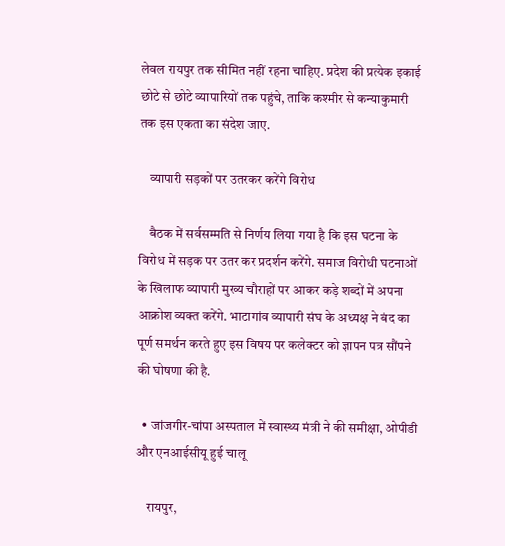लेवल रायपुर तक सीमित नहीं रहना चाहिए. प्रदेश की प्रत्येक इकाई छोटे से छोटे व्यापारियों तक पहुंचे, ताकि कश्मीर से कन्याकुमारी तक इस एकता का संदेश जाए.

    व्यापारी सड़कों पर उतरकर करेंगे विरोध

    बैठक में सर्वसम्मति से निर्णय लिया गया है कि इस घटना के विरोध में सड़क पर उतर कर प्रदर्शन करेंगे. समाज विरोधी घटनाओं के खिलाफ व्यापारी मुख्य चौराहों पर आकर कड़े शब्दों में अपना आक्रोश व्यक्त करेंगे. भाटागांव व्यापारी संघ के अध्यक्ष ने बंद का पूर्ण समर्थन करते हुए इस विषय पर कलेक्टर को ज्ञापन पत्र सौंपने की घोषणा की है.

  • जांजगीर-चांपा अस्पताल में स्वास्थ्य मंत्री ने की समीक्षा, ओपीडी और एनआईसीयू हुई चालू

    रायपुर,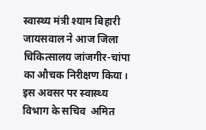स्वास्थ्य मंत्री श्याम बिहारी जायसवाल ने आज जिला चिकित्सालय जांजगीर-चांपा का औचक निरीक्षण किया। इस अवसर पर स्वास्थ्य विभाग के सचिव  अमित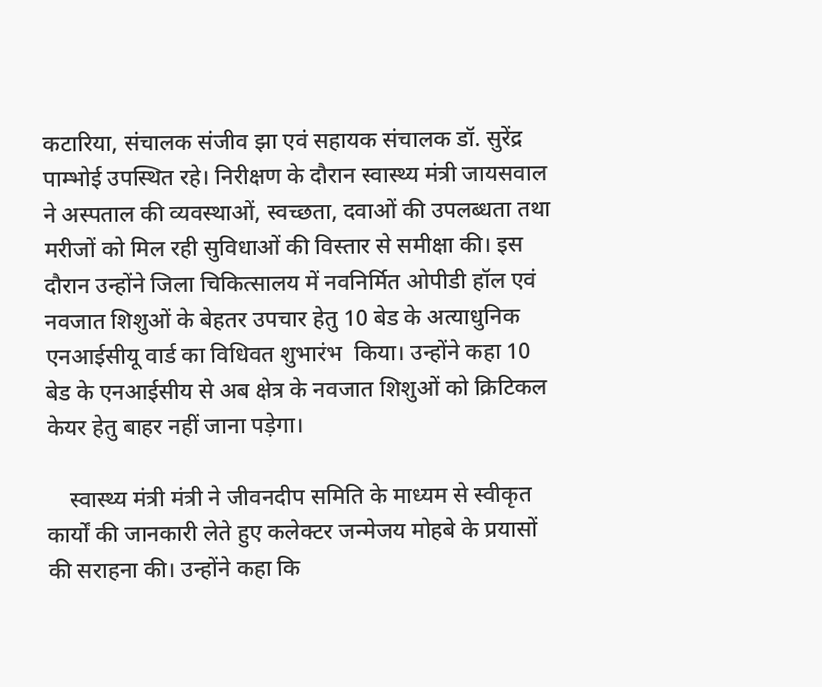कटारिया, संचालक संजीव झा एवं सहायक संचालक डॉ. सुरेंद्र पाम्भोई उपस्थित रहे। निरीक्षण के दौरान स्वास्थ्य मंत्री जायसवाल ने अस्पताल की व्यवस्थाओं, स्वच्छता, दवाओं की उपलब्धता तथा मरीजों को मिल रही सुविधाओं की विस्तार से समीक्षा की। इस दौरान उन्होंने जिला चिकित्सालय में नवनिर्मित ओपीडी हॉल एवं नवजात शिशुओं के बेहतर उपचार हेतु 10 बेड के अत्याधुनिक एनआईसीयू वार्ड का विधिवत शुभारंभ  किया। उन्होंने कहा 10 बेड के एनआईसीय से अब क्षेत्र के नवजात शिशुओं को क्रिटिकल केयर हेतु बाहर नहीं जाना पड़ेगा।

    स्वास्थ्य मंत्री मंत्री ने जीवनदीप समिति के माध्यम से स्वीकृत कार्यों की जानकारी लेते हुए कलेक्टर जन्मेजय मोहबे के प्रयासों की सराहना की। उन्होंने कहा कि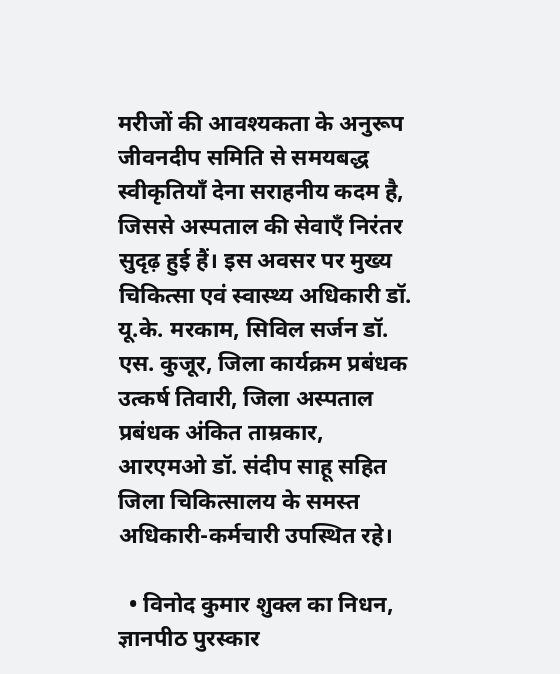मरीजों की आवश्यकता के अनुरूप जीवनदीप समिति से समयबद्ध स्वीकृतियाँ देना सराहनीय कदम है, जिससे अस्पताल की सेवाएँ निरंतर सुदृढ़ हुई हैं। इस अवसर पर मुख्य चिकित्सा एवं स्वास्थ्य अधिकारी डॉ. यू.के. मरकाम, सिविल सर्जन डॉ. एस. कुजूर, जिला कार्यक्रम प्रबंधक उत्कर्ष तिवारी, जिला अस्पताल प्रबंधक अंकित ताम्रकार, आरएमओ डॉ. संदीप साहू सहित जिला चिकित्सालय के समस्त अधिकारी-कर्मचारी उपस्थित रहे।

  • विनोद कुमार शुक्ल का निधन, ज्ञानपीठ पुरस्‍कार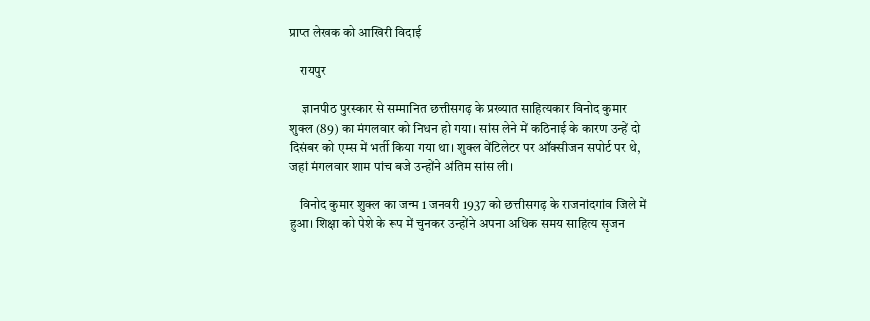प्राप्त लेखक को आखिरी विदाई

    रायपुर

     ज्ञानपीठ पुरस्कार से सम्मानित छत्तीसगढ़ के प्रख्यात साहित्यकार विनोद कुमार शुक्ल (89) का मंगलवार को निधन हो गया। सांस लेने में कठिनाई के कारण उन्हें दो दिसंबर को एम्स में भर्ती किया गया था। शुक्ल वेंटिलेटर पर ऑक्सीजन सपोर्ट पर थे, जहां मंगलवार शाम पांच बजे उन्होंने अंतिम सांस ली।

    विनोद कुमार शुक्ल का जन्म 1 जनवरी 1937 को छत्तीसगढ़ के राजनांदगांव जिले में हुआ। शिक्षा को पेशे के रूप में चुनकर उन्होंने अपना अधिक समय साहित्य सृजन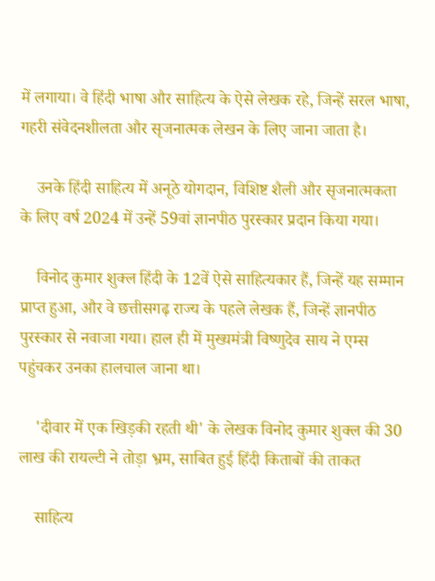में लगाया। वे हिंदी भाषा और साहित्य के ऐसे लेखक रहे, जिन्हें सरल भाषा, गहरी संवेदनशीलता और सृजनात्मक लेखन के लिए जाना जाता है।

    उनके हिंदी साहित्य में अनूठे योगदान, विशिष्ट शैली और सृजनात्मकता के लिए वर्ष 2024 में उन्हें 59वां ज्ञानपीठ पुरस्कार प्रदान किया गया।

    विनोद कुमार शुक्ल हिंदी के 12वें ऐसे साहित्यकार हैं, जिन्हें यह सम्मान प्राप्त हुआ, और वे छत्तीसगढ़ राज्य के पहले लेखक हैं, जिन्हें ज्ञानपीठ पुरस्कार से नवाजा गया। हाल ही में मुख्यमंत्री विष्णुदेव साय ने एम्स पहुंचकर उनका हालचाल जाना था।

    'दीवार में एक खिड़की रहती थी' के लेखक विनोद कुमार शुक्ल की 30 लाख की रायल्टी ने तोड़ा भ्रम, साबित हुई हिंदी किताबों की ताकत

    साहित्य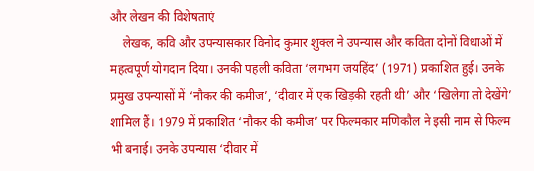और लेखन की विशेषताएं
    लेखक, कवि और उपन्यासकार विनोद कुमार शुक्ल ने उपन्यास और कविता दोनों विधाओं में महत्वपूर्ण योगदान दिया। उनकी पहली कविता ‘लगभग जयहिंद’ (1971) प्रकाशित हुई। उनके प्रमुख उपन्यासों में ‘नौकर की कमीज’, ‘दीवार में एक खिड़की रहती थी’ और ‘खिलेगा तो देखेंगे’ शामिल हैं। 1979 में प्रकाशित ‘नौकर की कमीज’ पर फिल्मकार मणिकौल ने इसी नाम से फिल्म भी बनाई। उनके उपन्यास ‘दीवार में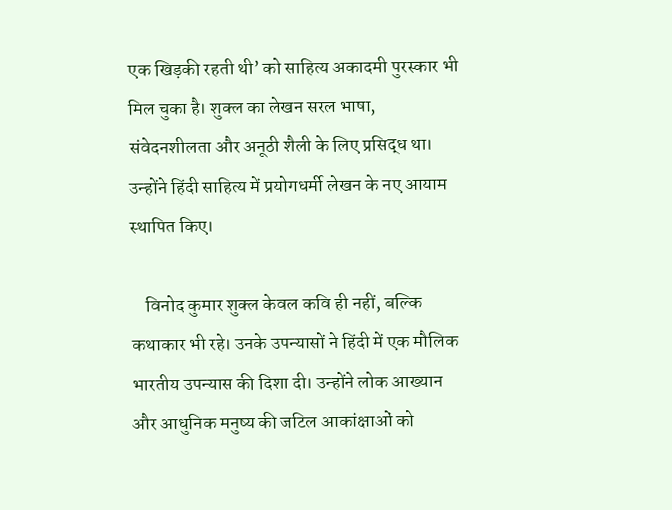एक खिड़की रहती थी’ को साहित्य अकादमी पुरस्कार भी मिल चुका है। शुक्ल का लेखन सरल भाषा, संवेदनशीलता और अनूठी शैली के लिए प्रसिद्ध था। उन्होंने हिंदी साहित्य में प्रयोगधर्मी लेखन के नए आयाम स्थापित किए।

    विनोद कुमार शुक्ल केवल कवि ही नहीं, बल्कि कथाकार भी रहे। उनके उपन्यासों ने हिंदी में एक मौलिक भारतीय उपन्यास की दिशा दी। उन्होंने लोक आख्यान और आधुनिक मनुष्य की जटिल आकांक्षाओं को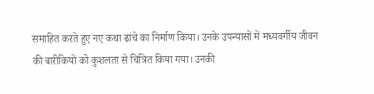समाहित करते हुए नए कथा ढांचे का निर्माण किया। उनके उपन्यासों में मध्यवर्गीय जीवन की बारीकियों को कुशलता से चित्रित किया गया। उनकी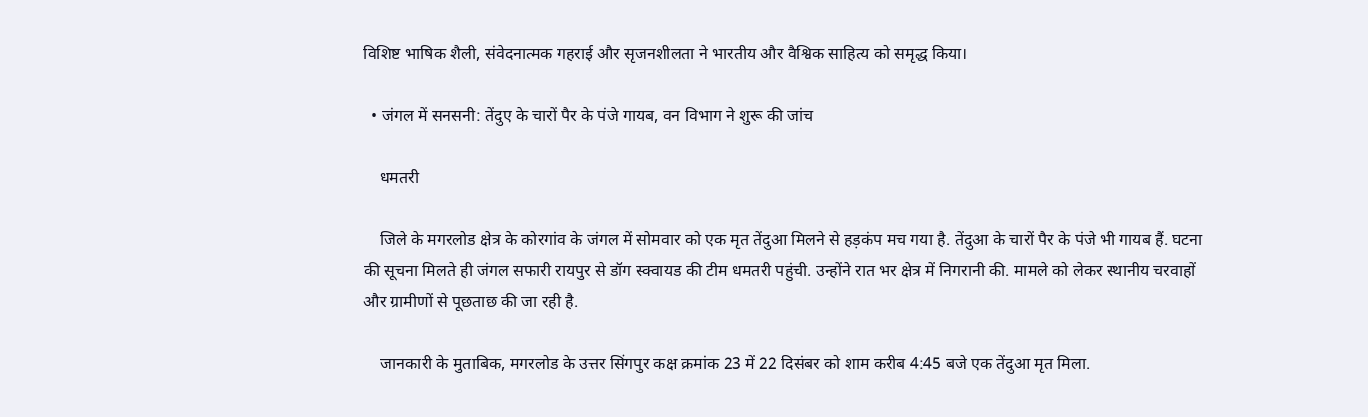विशिष्ट भाषिक शैली, संवेदनात्मक गहराई और सृजनशीलता ने भारतीय और वैश्विक साहित्य को समृद्ध किया।

  • जंगल में सनसनी: तेंदुए के चारों पैर के पंजे गायब, वन विभाग ने शुरू की जांच

    धमतरी

    जिले के मगरलोड क्षेत्र के कोरगांव के जंगल में सोमवार को एक मृत तेंदुआ मिलने से हड़कंप मच गया है. तेंदुआ के चारों पैर के पंजे भी गायब हैं. घटना की सूचना मिलते ही जंगल सफारी रायपुर से डॉग स्क्वायड की टीम धमतरी पहुंची. उन्होंने रात भर क्षेत्र में निगरानी की. मामले को लेकर स्थानीय चरवाहों और ग्रामीणों से पूछताछ की जा रही है.

    जानकारी के मुताबिक, मगरलोड के उत्तर सिंगपुर कक्ष क्रमांक 23 में 22 दिसंबर को शाम करीब 4:45 बजे एक तेंदुआ मृत मिला.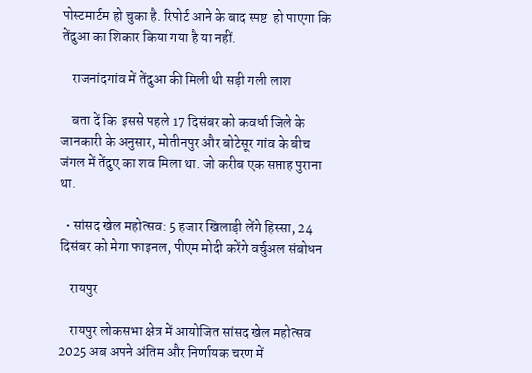पोस्टमार्टम हो चुका है. रिपोर्ट आने के बाद स्पष्ट  हो पाएगा कि तेंदुआ का शिकार किया गया है या नहीं.

    राजनांदगांव में तेंदुआ की मिली थी सड़ी गली लाश

    बता दें कि  इससे पहले 17 दिसंबर को कवर्धा जिले के जानकारी के अनुसार, मोतीनपुर और बोटेसूर गांव के बीच जंगल में तेंदुए का शव मिला था. जो करीब एक सप्ताह पुराना था.

  • सांसद खेल महोत्सव: 5 हजार खिलाड़ी लेंगे हिस्सा, 24 दिसंबर को मेगा फाइनल, पीएम मोदी करेंगे वर्चुअल संबोधन

    रायपुर

    रायपुर लोकसभा क्षेत्र में आयोजित सांसद खेल महोत्सव 2025 अब अपने अंतिम और निर्णायक चरण में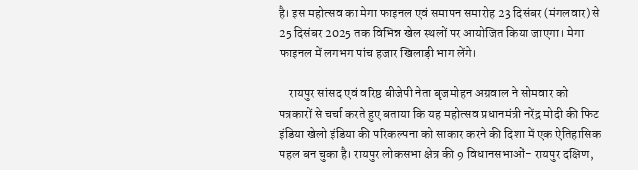है। इस महोत्सव का मेगा फाइनल एवं समापन समारोह 23 दिसंबर (मंगलवार) से 25 दिसंबर 2025 तक विभिन्न खेल स्थलों पर आयोजित किया जाएगा। मेगा फाइनल में लगभग पांच हजार खिलाड़ी भाग लेंगे।

    रायपुर सांसद एवं वरिष्ठ बीजेपी नेता बृजमोहन अग्रवाल ने सोमवार को पत्रकारों से चर्चा करते हुए बताया कि यह महोत्सव प्रधानमंत्री नरेंद्र मोदी की फिट इंडिया खेलो इंडिया की परिकल्पना को साकार करने की दिशा में एक ऐतिहासिक पहल बन चुका है। रायपुर लोकसभा क्षेत्र की 9 विधानसभाओं- रायपुर दक्षिण,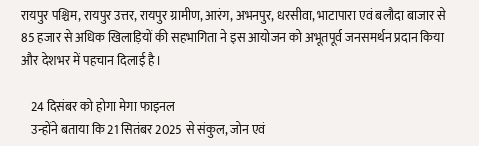रायपुर पश्चिम, रायपुर उत्तर, रायपुर ग्रामीण, आरंग, अभनपुर, धरसीवा, भाटापारा एवं बलौदा बाजार से 85 हजार से अधिक खिलाड़ियों की सहभागिता ने इस आयोजन को अभूतपूर्व जनसमर्थन प्रदान किया और देशभर में पहचान दिलाई है।

    24 दिसंबर को होगा मेगा फाइनल
    उन्होंने बताया कि 21 सितंबर 2025 से संकुल, जोन एवं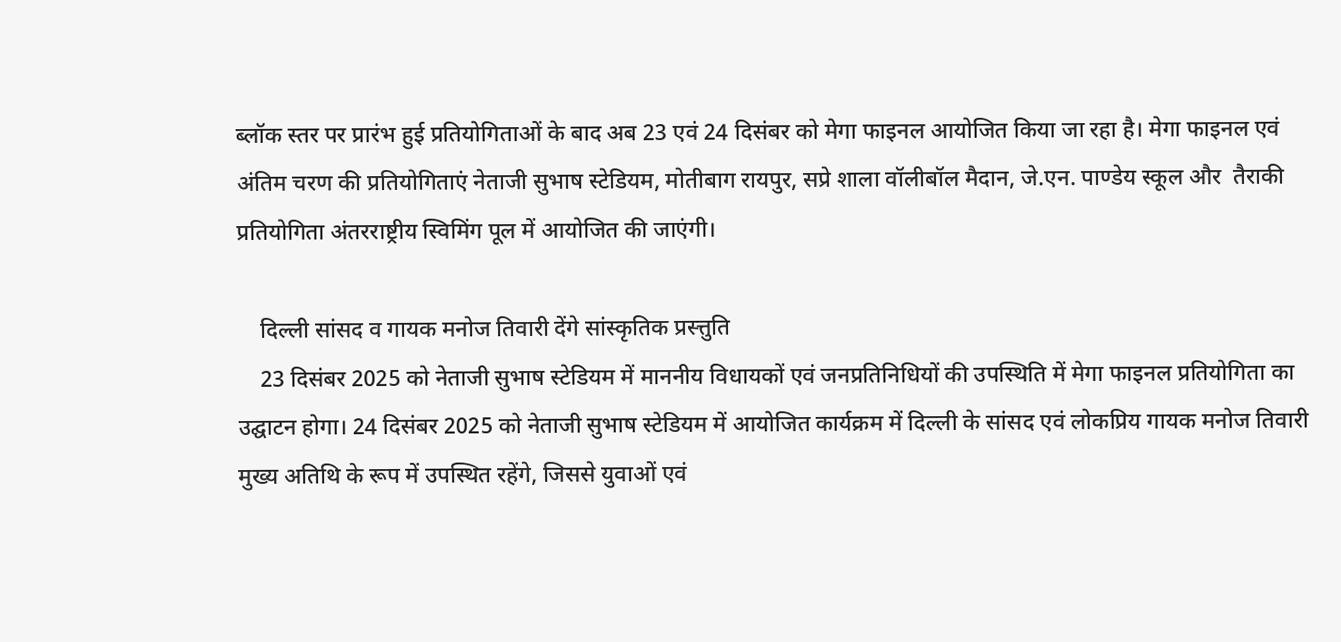ब्लॉक स्तर पर प्रारंभ हुई प्रतियोगिताओं के बाद अब 23 एवं 24 दिसंबर को मेगा फाइनल आयोजित किया जा रहा है। मेगा फाइनल एवं अंतिम चरण की प्रतियोगिताएं नेताजी सुभाष स्टेडियम, मोतीबाग रायपुर, सप्रे शाला वॉलीबॉल मैदान, जे.एन. पाण्डेय स्कूल और  तैराकी प्रतियोगिता अंतरराष्ट्रीय स्विमिंग पूल में आयोजित की जाएंगी।

    दिल्ली सांसद व गायक मनोज तिवारी देंगे सांस्कृतिक प्रस्त्तुति
    23 दिसंबर 2025 को नेताजी सुभाष स्टेडियम में माननीय विधायकों एवं जनप्रतिनिधियों की उपस्थिति में मेगा फाइनल प्रतियोगिता का उद्घाटन होगा। 24 दिसंबर 2025 को नेताजी सुभाष स्टेडियम में आयोजित कार्यक्रम में दिल्ली के सांसद एवं लोकप्रिय गायक मनोज तिवारी मुख्य अतिथि के रूप में उपस्थित रहेंगे, जिससे युवाओं एवं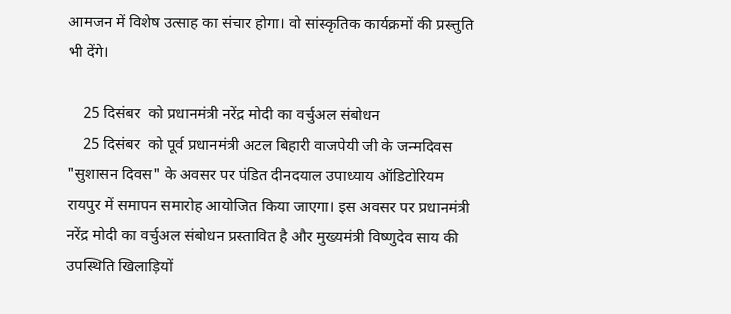आमजन में विशेष उत्साह का संचार होगा। वो सांस्कृतिक कार्यक्रमों की प्रस्त्तुति भी देंगे।

    25 दिसंबर  को प्रधानमंत्री नरेंद्र मोदी का वर्चुअल संबोधन
    25 दिसंबर  को पूर्व प्रधानमंत्री अटल बिहारी वाजपेयी जी के जन्मदिवस "सुशासन दिवस" के अवसर पर पंडित दीनदयाल उपाध्याय ऑडिटोरियम रायपुर में समापन समारोह आयोजित किया जाएगा। इस अवसर पर प्रधानमंत्री नरेंद्र मोदी का वर्चुअल संबोधन प्रस्तावित है और मुख्यमंत्री विष्णुदेव साय की उपस्थिति खिलाड़ियों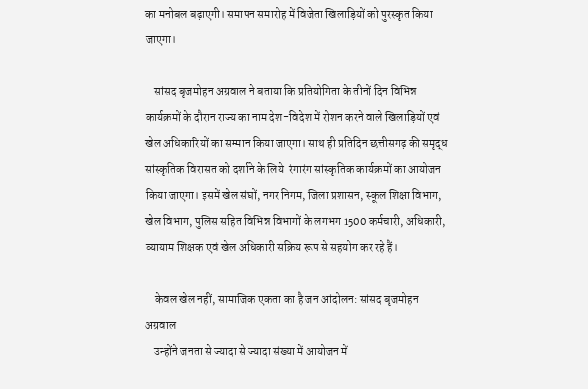का मनोबल बढ़ाएगी। समापन समारोह में विजेता खिलाड़ियों को पुरस्कृत किया जाएगा।

    सांसद बृजमोहन अग्रवाल ने बताया कि प्रतियोगिता के तीनों दिन विभिन्न कार्यक्रमों के दौरान राज्य का नाम देश-विदेश में रोशन करने वाले खिलाड़ियों एवं खेल अधिकारियों का सम्मान किया जाएगा। साथ ही प्रतिदिन छत्तीसगढ़ की समृद्ध सांस्कृतिक विरासत को दर्शाने के लिये  रंगारंग सांस्कृतिक कार्यक्रमों का आयोजन किया जाएगा। इसमें खेल संघों, नगर निगम, जिला प्रशासन, स्कूल शिक्षा विभाग, खेल विभाग, पुलिस सहित विभिन्न विभागों के लगभग 1500 कर्मचारी, अधिकारी, व्यायाम शिक्षक एवं खेल अधिकारी सक्रिय रूप से सहयोग कर रहे हैं।

    केवल खेल नहीं, सामाजिक एकता का है जन आंदोलन: सांसद बृजमोहन अग्रवाल
    उन्होंने जनता से ज्यादा से ज्यादा संख्या में आयोजन में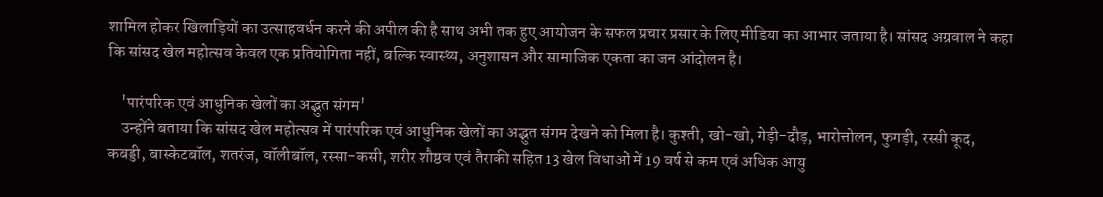शामिल होकर खिलाड़ियों का उत्साहवर्धन करने की अपील की है साथ अभी तक हुए आयोजन के सफल प्रचार प्रसार के लिए मीडिया का आभार जताया है। सांसद अग्रवाल ने कहा कि सांसद खेल महोत्सव केवल एक प्रतियोगिता नहीं, बल्कि स्वास्थ्य, अनुशासन और सामाजिक एकता का जन आंदोलन है।

    'पारंपरिक एवं आधुनिक खेलों का अद्भुत संगम'
    उन्होंने बताया कि सांसद खेल महोत्सव में पारंपरिक एवं आधुनिक खेलों का अद्भुत संगम देखने को मिला है। कुश्ती, खो-खो, गेड़ी-दौड़, भारोत्तोलन, फुगड़ी, रस्सी कूद, कबड्डी, बास्केटबॉल, शतरंज, वॉलीबॉल, रस्सा-कसी, शरीर शौष्ठव एवं तैराकी सहित 13 खेल विधाओं में 19 वर्ष से कम एवं अधिक आयु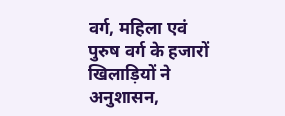वर्ग, महिला एवं पुरुष वर्ग के हजारों खिलाड़ियों ने अनुशासन,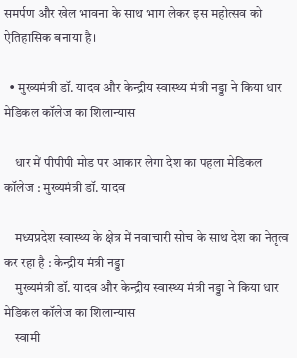समर्पण और खेल भावना के साथ भाग लेकर इस महोत्सव को ऐतिहासिक बनाया है।

  • मुख्यमंत्री डॉ. यादव और केन्द्रीय स्वास्थ्य मंत्री नड्डा ने किया धार मेडिकल कॉलेज का शिलान्यास

    धार में पीपीपी मोड पर आकार लेगा देश का पहला मेडिकल कॉलेज : मुख्यमंत्री डॉ. यादव

    मध्यप्रदेश स्वास्थ्य के क्षेत्र में नवाचारी सोच के साथ देश का नेतृत्व कर रहा है : केन्द्रीय मंत्री नड्डा
    मुख्यमंत्री डॉ. यादव और केन्द्रीय स्वास्थ्य मंत्री नड्डा ने किया धार मेडिकल कॉलेज का शिलान्यास
    स्वामी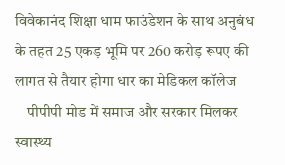विवेकानंद शिक्षा धाम फाउंडेशन के साथ अनुबंध के तहत 25 एकड़ भूमि पर 260 करोड़ रूपए की लागत से तैयार होगा धार का मेडिकल कॉलेज
    पीपीपी मोड में समाज और सरकार मिलकर स्वास्थ्य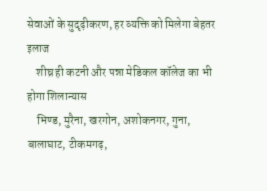सेवाओं के सुदृढ़ीकरण, हर व्यक्ति को मिलेगा बेहतर इलाज
    शीघ्र ही कटनी और पन्ना मेडिकल कॉलेज का भी होगा शिलान्यास
    भिण्ड, मुरैना, खरगोन, अशोकनगर, गुना, बालाघाट, टीकमगढ़,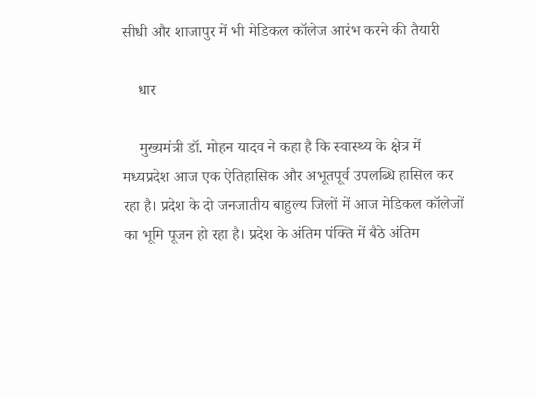सीधी और शाजापुर में भी मेडिकल कॉलेज आरंभ करने की तैयारी

    धार

    मुख्यमंत्री डॉ. मोहन यादव ने कहा है कि स्वास्थ्य के क्षेत्र में मध्यप्रदेश आज एक ऐतिहासिक और अभूतपूर्व उपलब्धि हासिल कर रहा है। प्रदेश के दो जनजातीय बाहुल्य जिलों में आज मेडिकल कॉलेजों का भूमि पूजन हो रहा है। प्रदेश के अंतिम पंक्ति में बैठे अंतिम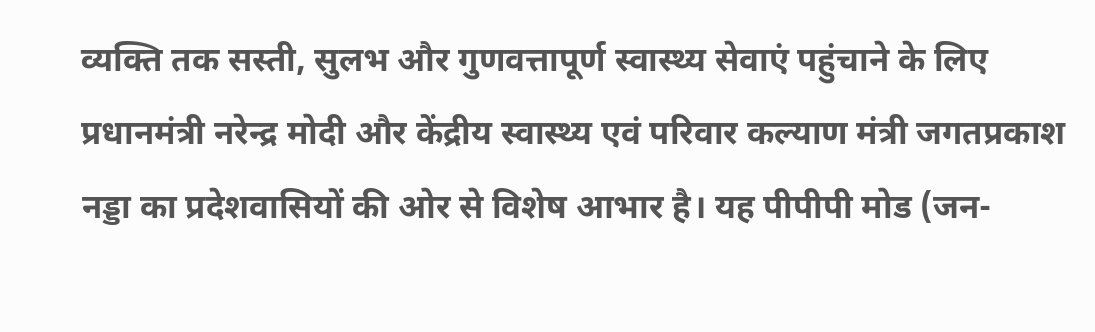व्यक्ति तक सस्ती, सुलभ और गुणवत्तापूर्ण स्वास्थ्य सेवाएं पहुंचाने के लिए प्रधानमंत्री नरेन्द्र मोदी और केंद्रीय स्वास्थ्य एवं परिवार कल्याण मंत्री जगतप्रकाश नड्डा का प्रदेशवासियों की ओर से विशेष आभार है। यह पीपीपी मोड (जन-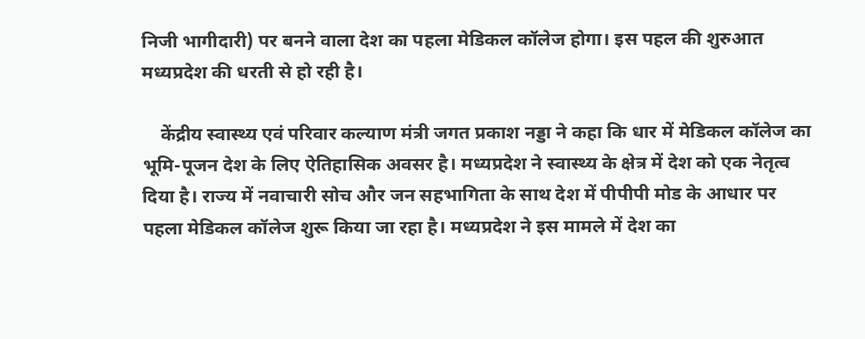निजी भागीदारी) पर बनने वाला देश का पहला मेडिकल कॉलेज होगा। इस पहल की शुरुआत मध्यप्रदेश की धरती से हो रही है।

    केंद्रीय स्वास्थ्य एवं परिवार कल्याण मंत्री जगत प्रकाश नड्डा ने कहा कि धार में मेडिकल कॉलेज का भूमि-पूजन देश के लिए ऐतिहासिक अवसर है। मध्यप्रदेश ने स्वास्थ्य के क्षेत्र में देश को एक नेतृत्व दिया है। राज्य में नवाचारी सोच और जन सहभागिता के साथ देश में पीपीपी मोड के आधार पर पहला मेडिकल कॉलेज शुरू किया जा रहा है। मध्यप्रदेश ने इस मामले में देश का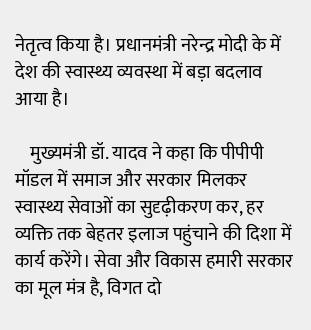नेतृत्व किया है। प्रधानमंत्री नरेन्द्र मोदी के में देश की स्वास्थ्य व्यवस्था में बड़ा बदलाव आया है।

    मुख्यमंत्री डॉ. यादव ने कहा कि पीपीपी मॉडल में समाज और सरकार मिलकर स्वास्थ्य सेवाओं का सुदृढ़ीकरण कर, हर व्यक्ति तक बेहतर इलाज पहुंचाने की दिशा में कार्य करेंगे। सेवा और विकास हमारी सरकार का मूल मंत्र है, विगत दो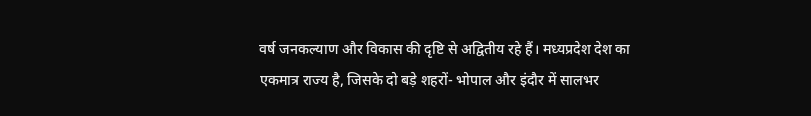वर्ष जनकल्याण और विकास की दृष्टि से अद्वितीय रहे हैं। मध्यप्रदेश देश का एकमात्र राज्य है, जिसके दो बड़े शहरों- भोपाल और इंदौर में सालभर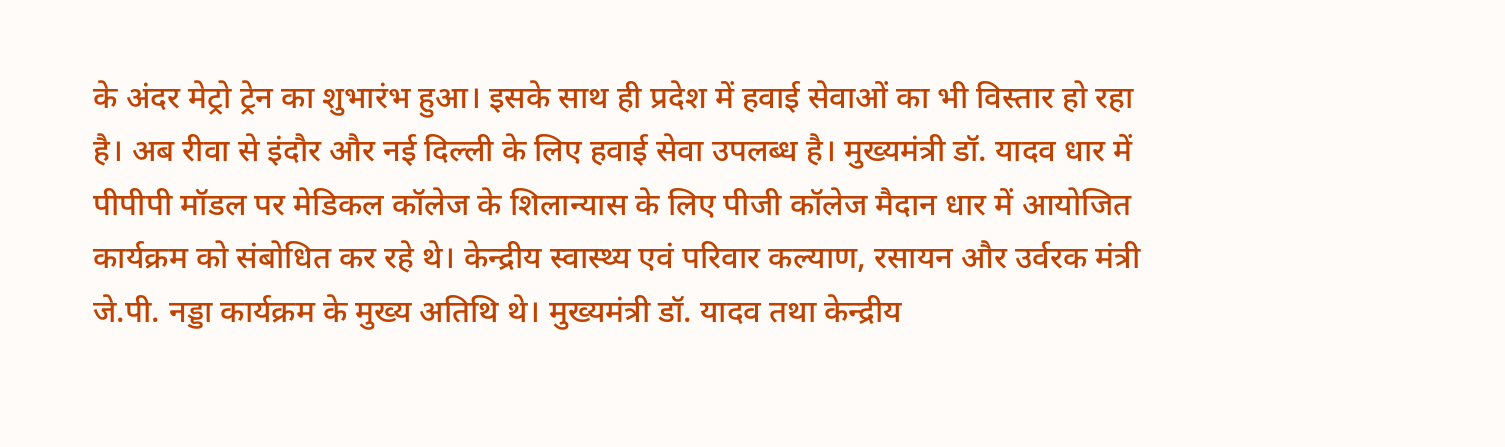के अंदर मेट्रो ट्रेन का शुभारंभ हुआ। इसके साथ ही प्रदेश में हवाई सेवाओं का भी विस्तार हो रहा है। अब रीवा से इंदौर और नई दिल्ली के लिए हवाई सेवा उपलब्ध है। मुख्यमंत्री डॉ. यादव धार में पीपीपी मॉडल पर मेडिकल कॉलेज के शिलान्यास के लिए पीजी कॉलेज मैदान धार में आयोजित कार्यक्रम को संबोधित कर रहे थे। केन्द्रीय स्वास्थ्य एवं परिवार कल्याण, रसायन और उर्वरक मंत्री जे.पी. नड्डा कार्यक्रम के मुख्य अतिथि थे। मुख्यमंत्री डॉ. यादव तथा केन्द्रीय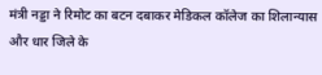मंत्री नड्डा ने रिमोट का बटन दबाकर मेडिकल कॉलेज का शिलान्यास और धार जिले के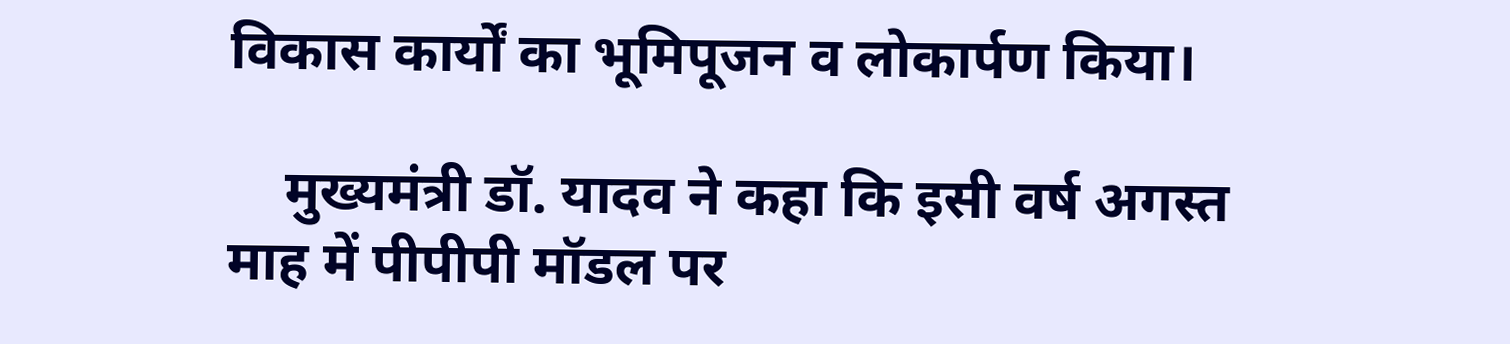विकास कार्यों का भूमिपूजन व लोकार्पण किया।

    मुख्यमंत्री डॉ. यादव ने कहा कि इसी वर्ष अगस्त माह में पीपीपी मॉडल पर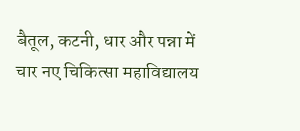बैतूल, कटनी, धार और पन्ना में चार नए चिकित्सा महाविद्यालय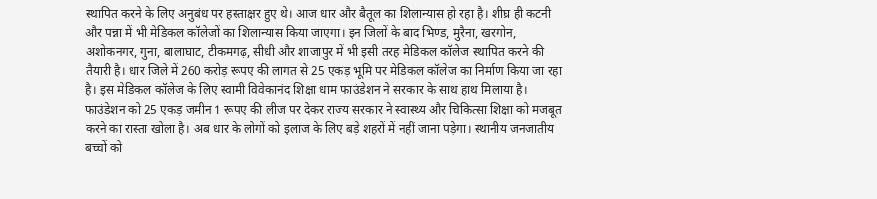स्थापित करने के लिए अनुबंध पर हस्ताक्षर हुए थे। आज धार और बैतूल का शिलान्यास हो रहा है। शीघ्र ही कटनी और पन्ना में भी मेडिकल कॉलेजों का शिलान्यास किया जाएगा। इन जिलों के बाद भिण्ड, मुरैना, खरगोन, अशोकनगर, गुना, बालाघाट, टीकमगढ़, सीधी और शाजापुर में भी इसी तरह मेडिकल कॉलेज स्थापित करने की तैयारी है। धार जिले में 260 करोड़ रूपए की लागत से 25 एकड़ भूमि पर मेडिकल कॉलेज का निर्माण किया जा रहा है। इस मेडिकल कॉलेज के लिए स्वामी विवेकानंद शिक्षा धाम फाउंडेशन ने सरकार के साथ हाथ मिलाया है। फाउंडेशन को 25 एकड़ जमीन 1 रूपए की लीज पर देकर राज्य सरकार ने स्वास्थ्य और चिकित्सा शिक्षा को मजबूत करने का रास्ता खोला है। अब धार के लोगों को इलाज के लिए बड़े शहरों में नहीं जाना पड़ेगा। स्थानीय जनजातीय बच्चों को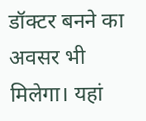डॉक्टर बनने का अवसर भी मिलेगा। यहां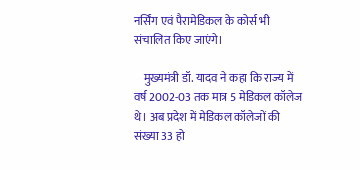नर्सिंग एवं पैरामेडिकल के कोर्स भी संचालित किए जाएंगे।

    मुख्यमंत्री डॉ. यादव ने कहा कि राज्य में वर्ष 2002-03 तक मात्र 5 मेडिकल कॉलेज थे। अब प्रदेश में मेडिकल कॉलेजों की संख्या 33 हो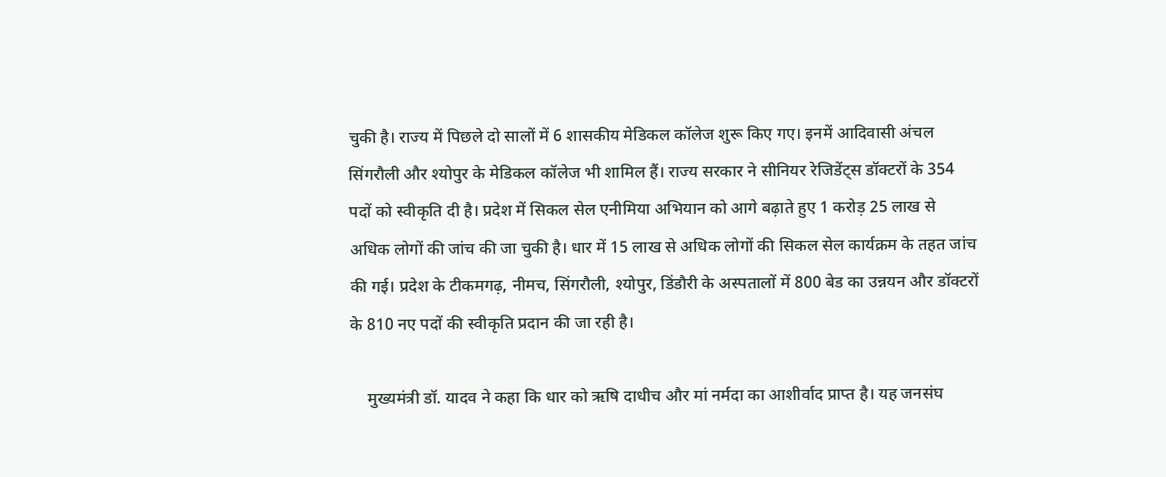चुकी है। राज्य में पिछले दो सालों में 6 शासकीय मेडिकल कॉलेज शुरू किए गए। इनमें आदिवासी अंचल सिंगरौली और श्योपुर के मेडिकल कॉलेज भी शामिल हैं। राज्य सरकार ने सीनियर रेजिडेंट्स डॉक्टरों के 354 पदों को स्वीकृति दी है। प्रदेश में सिकल सेल एनीमिया अभियान को आगे बढ़ाते हुए 1 करोड़ 25 लाख से अधिक लोगों की जांच की जा चुकी है। धार में 15 लाख से अधिक लोगों की सिकल सेल कार्यक्रम के तहत जांच की गई। प्रदेश के टीकमगढ़, नीमच, सिंगरौली, श्योपुर, डिंडौरी के अस्पतालों में 800 बेड का उन्नयन और डॉक्टरों के 810 नए पदों की स्वीकृति प्रदान की जा रही है।

    मुख्यमंत्री डॉ. यादव ने कहा कि धार को ऋषि दाधीच और मां नर्मदा का आशीर्वाद प्राप्त है। यह जनसंघ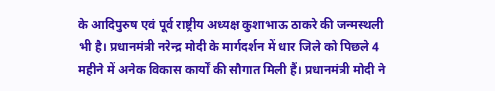के आदिपुरुष एवं पूर्व राष्ट्रीय अध्यक्ष कुशाभाऊ ठाकरे की जन्मस्थली भी है। प्रधानमंत्री नरेन्द्र मोदी के मार्गदर्शन में धार जिले को पिछले 4 महीने में अनेक विकास कार्यों की सौगात मिली हैं। प्रधानमंत्री मोदी ने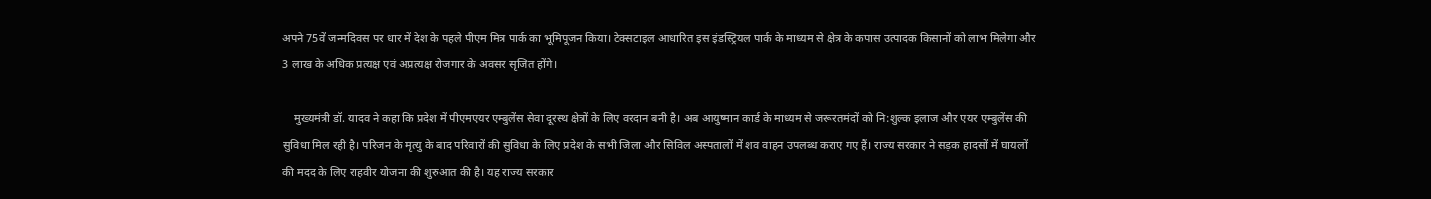अपने 75वें जन्मदिवस पर धार में देश के पहले पीएम मित्र पार्क का भूमिपूजन किया। टेक्सटाइल आधारित इस इंडस्ट्रियल पार्क के माध्यम से क्षेत्र के कपास उत्पादक किसानों को लाभ मिलेगा और 3 लाख के अधिक प्रत्यक्ष एवं अप्रत्यक्ष रोजगार के अवसर सृजित होंगे।

    मुख्यमंत्री डॉ. यादव ने कहा कि प्रदेश में पीएमएयर एम्बुलेंस सेवा दूरस्थ क्षेत्रों के लिए वरदान बनी है। अब आयुष्मान कार्ड के माध्यम से जरूरतमंदों को नि:शुल्क इलाज और एयर एम्बुलेंस की सुविधा मिल रही है। परिजन के मृत्यु के बाद परिवारों की सुविधा के लिए प्रदेश के सभी जिला और सिविल अस्पतालों में शव वाहन उपलब्ध कराए गए हैं। राज्य सरकार ने सड़क हादसों में घायलों की मदद के लिए राहवीर योजना की शुरुआत की है। यह राज्य सरकार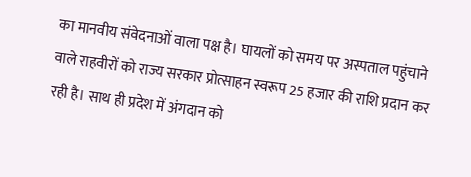का मानवीय संवेदनाओं वाला पक्ष है। घायलों को समय पर अस्पताल पहुंचाने वाले राहवीरों को राज्य सरकार प्रोत्साहन स्वरूप 25 हजार की राशि प्रदान कर रही है। साथ ही प्रदेश में अंगदान को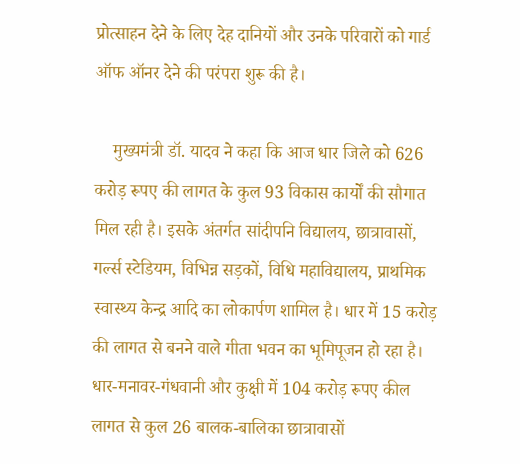प्रोत्साहन देने के लिए देह दानियों और उनके परिवारों को गार्ड ऑफ ऑनर देने की परंपरा शुरू की है।

    मुख्यमंत्री डॉ. यादव ने कहा कि आज धार जिले को 626 करोड़ रूपए की लागत के कुल 93 विकास कार्यों की सौगात मिल रही है। इसके अंतर्गत सांदीपनि विद्यालय, छात्रावासों, गर्ल्स स्टेडियम, विभिन्न सड़कों, विधि महाविद्यालय, प्राथमिक स्वास्थ्य केन्द्र आदि का लोकार्पण शामिल है। धार में 15 करोड़ की लागत से बनने वाले गीता भवन का भूमिपूजन हो रहा है। धार-मनावर-गंधवानी और कुक्षी में 104 करोड़ रूपए कील लागत से कुल 26 बालक-बालिका छात्रावासों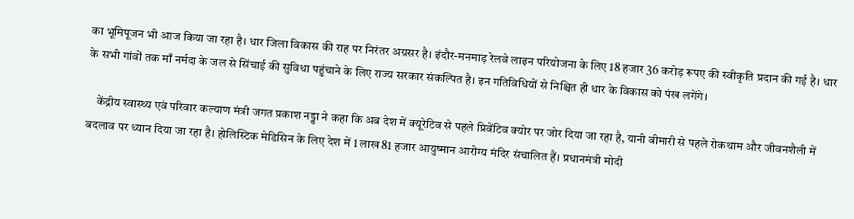का भूमिपूजन भी आज किया जा रहा है। धार जिला विकास की राह पर निरंतर अग्रसर है। इंदौर-मनमाड़ रेलवे लाइन परियोजना के लिए 18 हजार 36 करोड़ रूपए की स्वीकृति प्रदान की गई है। धार के सभी गांवों तक माँ नर्मदा के जल से सिंचाई की सुविधा पहुंचाने के लिए राज्य सरकार संकल्पित है। इन गतिविधियों से निश्चित ही धार के विकास को पंख लगेंगे।

    केंद्रीय स्वास्थ्य एवं परिवार कल्याण मंत्री जगत प्रकाश नड्डा ने कहा कि अब देश में क्यूरेटिव से पहले प्रिवेंटिव क्योर पर जोर दिया जा रहा है, यानी बीमारी से पहले रोकथाम और जीवनशैली में बदलाव पर ध्यान दिया जा रहा है। होलिस्टिक मेडिसिन के लिए देश में 1 लाख 81 हजार आयुष्मान आरोग्य मंदिर संचालित हैं। प्रधानमंत्री मोदी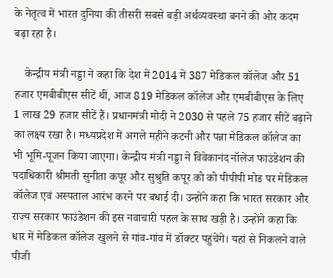के नेतृत्व में भारत दुनिया की तीसरी सबसे बड़ी अर्थव्यवस्था बनने की ओर कदम बढ़ा रहा है।

    केन्द्रीय मंत्री नड्डा ने कहा कि देश में 2014 में 387 मेडिकल कॉलेज और 51 हजार एमबीबीएस सीटें थीं, आज 819 मेडिकल कॉलेज और एमबीबीएस के लिए 1 लाख 29 हजार सीटें हैं। प्रधानमंत्री मोदी ने 2030 से पहले 75 हजार सीटें बढ़ाने का लक्ष्य रखा है। मध्यप्रदेश में अगले महीने कटनी और पन्ना मेडिकल कॉलेज का भी भूमि-पूजन किया जाएगा। केन्द्रीय मंत्री नड्डा ने विवेकानंद नॉलेज फाउंडेशन की पदाधिकारी श्रीमती सुनीता कपूर और सुश्रुति कपूर को को पीपीपी मोड पर मेडिकल कॉलेज एवं अस्पताल आरंभ करने पर बधाई दी। उन्होंने कहा कि भारत सरकार और राज्य सरकार फाउंडेशन की इस नवाचारी पहल के साथ खड़ी है। उन्होंने कहा कि धार में मेडिकल कॉलेज खुलने से गांव-गांव में डॉक्टर पहुंचेंगे। यहां से निकलने वाले पीजी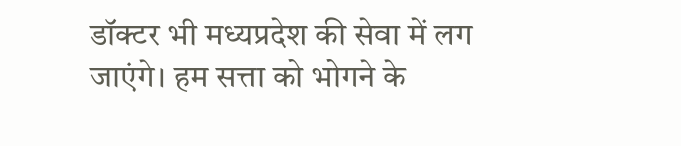डॉक्टर भी मध्यप्रदेश की सेवा में लग जाएंगे। हम सत्ता को भोगने के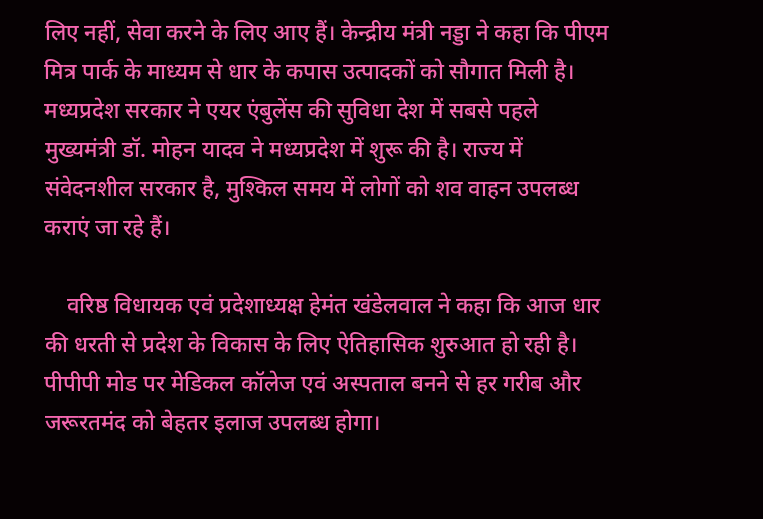लिए नहीं, सेवा करने के लिए आए हैं। केन्द्रीय मंत्री नड्डा ने कहा कि पीएम मित्र पार्क के माध्यम से धार के कपास उत्पादकों को सौगात मिली है। मध्यप्रदेश सरकार ने एयर एंबुलेंस की सुविधा देश में सबसे पहले मुख्यमंत्री डॉ. मोहन यादव ने मध्यप्रदेश में शुरू की है। राज्य में संवेदनशील सरकार है, मुश्किल समय में लोगों को शव वाहन उपलब्ध कराएं जा रहे हैं।

    वरिष्ठ विधायक एवं प्रदेशाध्यक्ष हेमंत खंडेलवाल ने कहा कि आज धार की धरती से प्रदेश के विकास के लिए ऐतिहासिक शुरुआत हो रही है। पीपीपी मोड पर मेडिकल कॉलेज एवं अस्पताल बनने से हर गरीब और जरूरतमंद को बेहतर इलाज उपलब्ध होगा।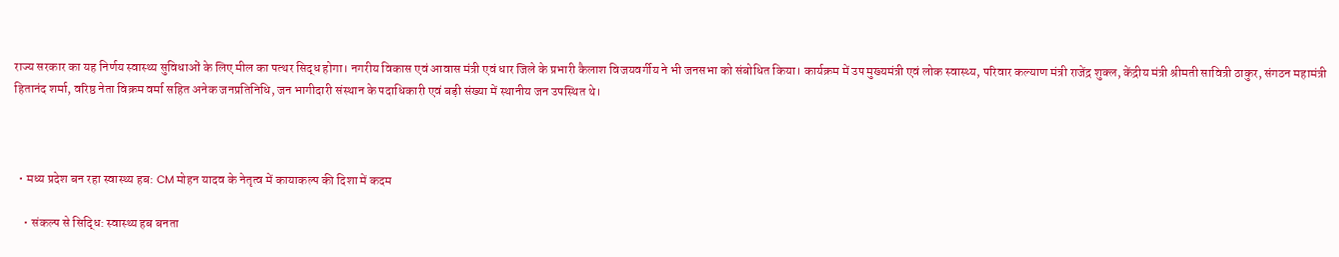राज्य सरकार का यह निर्णय स्वास्थ्य सुविधाओं के लिए मील का पत्थर सिद्ध होगा। नगरीय विकास एवं आवास मंत्री एवं धार जिले के प्रभारी कैलाश विजयवर्गीय ने भी जनसभा को संबोधित किया। कार्यक्रम में उप मुख्यमंत्री एवं लोक स्वास्थ्य, परिवार कल्याण मंत्री राजेंद्र शुक्ल, केंद्रीय मंत्री श्रीमती सावित्री ठाकुर, संगठन महामंत्री हितानंद शर्मा, वरिष्ठ नेता विक्रम वर्मा सहित अनेक जनप्रतिनिधि, जन भागीदारी संस्थान के पदाधिकारी एवं बड़ी संख्या में स्थानीय जन उपस्थित थे।



  • मध्य प्रदेश बन रहा स्वास्थ्य हब: CM मोहन यादव के नेतृत्व में कायाकल्प की दिशा में कदम

    • संकल्प से सिद्धि: स्वास्थ्य हब बनता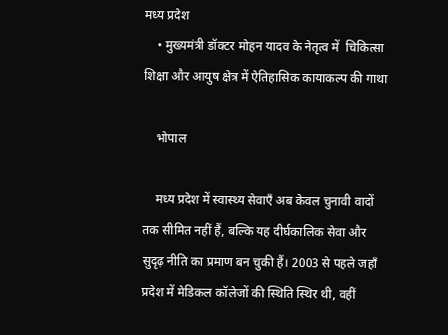मध्य प्रदेश
    • मुख्यमंत्री डॉक्टर मोहन यादव के नेतृत्व में  चिकित्सा शिक्षा और आयुष क्षेत्र में ऐतिहासिक कायाकल्प की गाथा

    भोपाल

    मध्य प्रदेश में स्वास्थ्य सेवाएँ अब केवल चुनावी वादों तक सीमित नहीं हैं, बल्कि यह दीर्घकालिक सेवा और सुदृढ़ नीति का प्रमाण बन चुकी हैं। 2003 से पहले जहाँ प्रदेश में मेडिकल कॉलेजों की स्थिति स्थिर थी, वहीं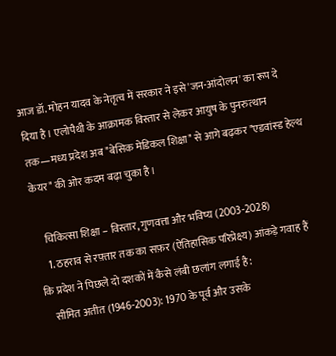आज डॉ. मोहन यादव के नेतृत्व में सरकार ने इसे 'जन-आंदोलन' का रूप दे दिया है। एलोपैथी के आक्रामक विस्तार से लेकर आयुष के पुनरुत्थान तक—मध्य प्रदेश अब "बेसिक मेडिकल शिक्षा" से आगे बढ़कर "एडवांस्ड हेल्थ केयर" की ओर कदम बढ़ा चुका है।

    चिकित्सा शिक्षा – विस्तार, गुणवत्ता और भविष्य (2003-2028)
    1. ठहराव से रफ़्तार तक का सफ़र (ऐतिहासिक परिप्रेक्ष्य) आंकड़े गवाह हैं कि प्रदेश ने पिछले दो दशकों में कैसे लंबी छलांग लगाई है:
    सीमित अतीत (1946-2003): 1970 के पूर्व और उसके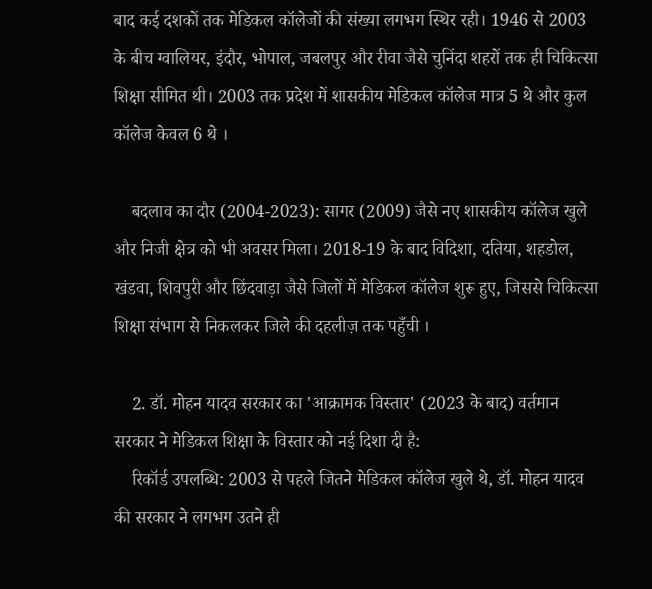बाद कई दशकों तक मेडिकल कॉलेजों की संख्या लगभग स्थिर रही। 1946 से 2003 के बीच ग्वालियर, इंदौर, भोपाल, जबलपुर और रीवा जैसे चुनिंदा शहरों तक ही चिकित्सा शिक्षा सीमित थी। 2003 तक प्रदेश में शासकीय मेडिकल कॉलेज मात्र 5 थे और कुल कॉलेज केवल 6 थे ।

    बदलाव का दौर (2004-2023): सागर (2009) जैसे नए शासकीय कॉलेज खुले और निजी क्षेत्र को भी अवसर मिला। 2018-19 के बाद विदिशा, दतिया, शहडोल, खंडवा, शिवपुरी और छिंदवाड़ा जैसे जिलों में मेडिकल कॉलेज शुरू हुए, जिससे चिकित्सा शिक्षा संभाग से निकलकर जिले की दहलीज़ तक पहुँची ।

    2. डॉ. मोहन यादव सरकार का 'आक्रामक विस्तार' (2023 के बाद) वर्तमान सरकार ने मेडिकल शिक्षा के विस्तार को नई दिशा दी है:
    रिकॉर्ड उपलब्धि: 2003 से पहले जितने मेडिकल कॉलेज खुले थे, डॉ. मोहन यादव की सरकार ने लगभग उतने ही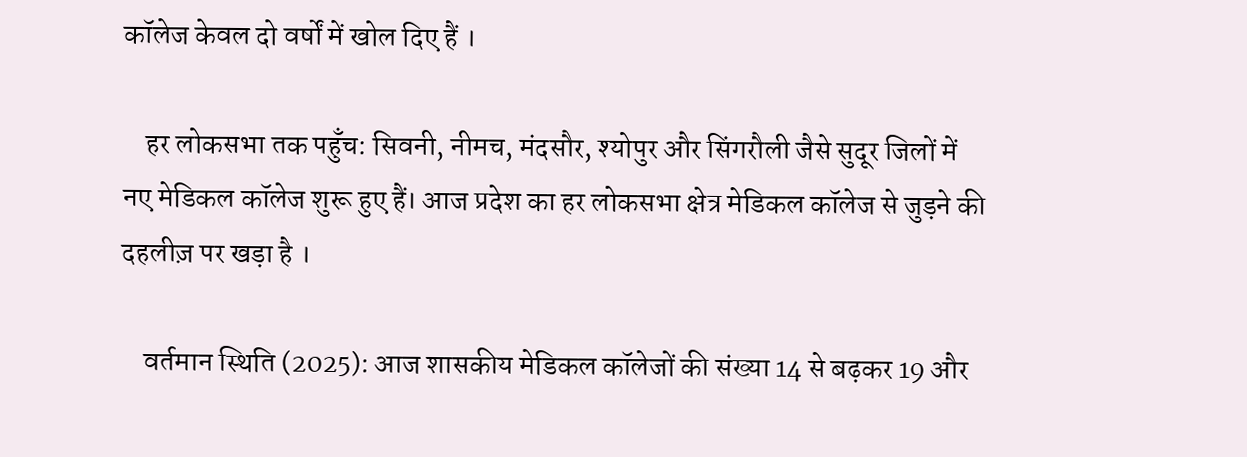कॉलेज केवल दो वर्षों में खोल दिए हैं ।

    हर लोकसभा तक पहुँच: सिवनी, नीमच, मंदसौर, श्योपुर और सिंगरौली जैसे सुदूर जिलों में नए मेडिकल कॉलेज शुरू हुए हैं। आज प्रदेश का हर लोकसभा क्षेत्र मेडिकल कॉलेज से जुड़ने की दहलीज़ पर खड़ा है ।

    वर्तमान स्थिति (2025): आज शासकीय मेडिकल कॉलेजों की संख्या 14 से बढ़कर 19 और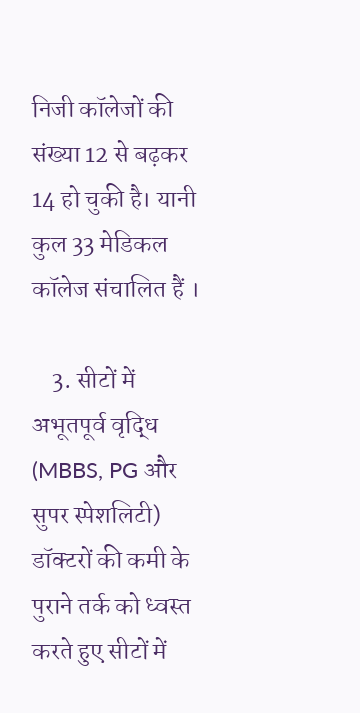निजी कॉलेजों की संख्या 12 से बढ़कर 14 हो चुकी है। यानी कुल 33 मेडिकल कॉलेज संचालित हैं ।

    3. सीटों में अभूतपूर्व वृद्धि (MBBS, PG और सुपर स्पेशलिटी) डॉक्टरों की कमी के पुराने तर्क को ध्वस्त करते हुए सीटों में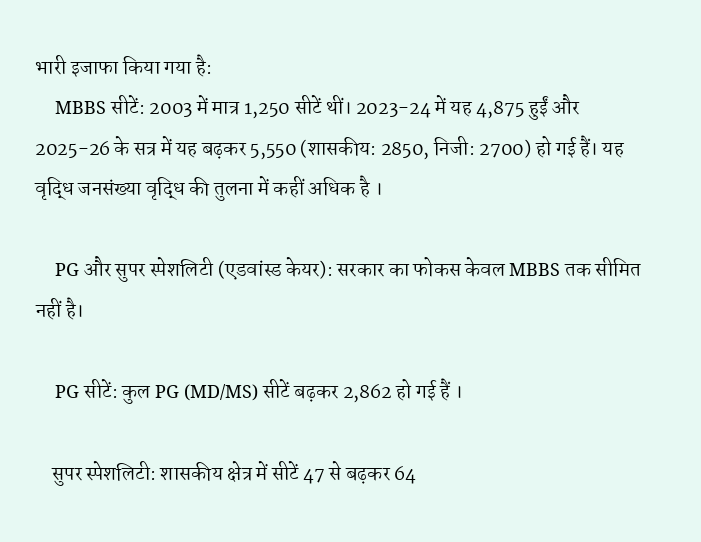भारी इजाफा किया गया है:
    MBBS सीटें: 2003 में मात्र 1,250 सीटें थीं। 2023-24 में यह 4,875 हुईं और 2025-26 के सत्र में यह बढ़कर 5,550 (शासकीय: 2850, निजी: 2700) हो गई हैं। यह वृद्धि जनसंख्या वृद्धि की तुलना में कहीं अधिक है ।

    PG और सुपर स्पेशलिटी (एडवांस्ड केयर): सरकार का फोकस केवल MBBS तक सीमित नहीं है।

    PG सीटें: कुल PG (MD/MS) सीटें बढ़कर 2,862 हो गई हैं ।

    सुपर स्पेशलिटी: शासकीय क्षेत्र में सीटें 47 से बढ़कर 64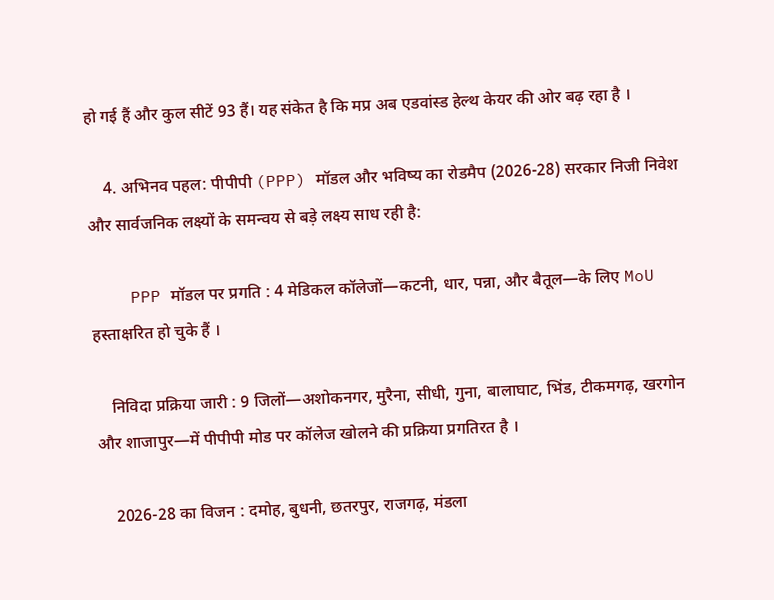हो गई हैं और कुल सीटें 93 हैं। यह संकेत है कि मप्र अब एडवांस्ड हेल्थ केयर की ओर बढ़ रहा है ।

    4. अभिनव पहल: पीपीपी (PPP) मॉडल और भविष्य का रोडमैप (2026-28) सरकार निजी निवेश और सार्वजनिक लक्ष्यों के समन्वय से बड़े लक्ष्य साध रही है:

    PPP मॉडल पर प्रगति : 4 मेडिकल कॉलेजों—कटनी, धार, पन्ना, और बैतूल—के लिए MoU हस्ताक्षरित हो चुके हैं ।

    निविदा प्रक्रिया जारी : 9 जिलों—अशोकनगर, मुरैना, सीधी, गुना, बालाघाट, भिंड, टीकमगढ़, खरगोन और शाजापुर—में पीपीपी मोड पर कॉलेज खोलने की प्रक्रिया प्रगतिरत है ।

    2026-28 का विजन : दमोह, बुधनी, छतरपुर, राजगढ़, मंडला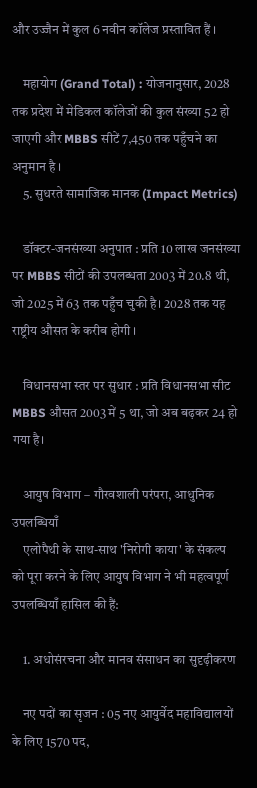और उज्जैन में कुल 6 नवीन कॉलेज प्रस्तावित हैं ।

    महायोग (Grand Total) : योजनानुसार, 2028 तक प्रदेश में मेडिकल कॉलेजों की कुल संख्या 52 हो जाएगी और MBBS सीटें 7,450 तक पहुँचने का अनुमान है ।
    5. सुधरते सामाजिक मानक (Impact Metrics)

    डॉक्टर-जनसंख्या अनुपात : प्रति 10 लाख जनसंख्या पर MBBS सीटों की उपलब्धता 2003 में 20.8 थी, जो 2025 में 63 तक पहुँच चुकी है। 2028 तक यह राष्ट्रीय औसत के करीब होगी ।

    विधानसभा स्तर पर सुधार : प्रति विधानसभा सीट MBBS औसत 2003 में 5 था, जो अब बढ़कर 24 हो गया है।

    आयुष विभाग – गौरवशाली परंपरा, आधुनिक उपलब्धियाँ
    एलोपैथी के साथ-साथ 'निरोगी काया' के संकल्प को पूरा करने के लिए आयुष विभाग ने भी महत्वपूर्ण उपलब्धियाँ हासिल की हैं:

    1. अधोसंरचना और मानव संसाधन का सुदृढ़ीकरण

    नए पदों का सृजन : 05 नए आयुर्वेद महाविद्यालयों के लिए 1570 पद,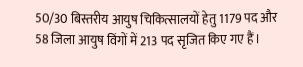50/30 बिस्तरीय आयुष चिकित्सालयों हेतु 1179 पद और 58 जिला आयुष विंगों में 213 पद सृजित किए गए हैं।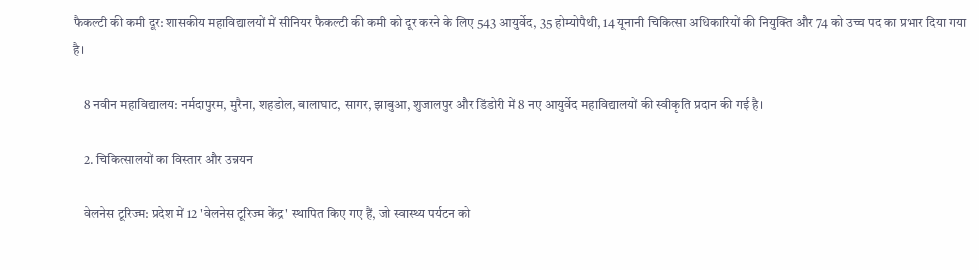फैकल्टी की कमी दूर: शासकीय महाविद्यालयों में सीनियर फैकल्टी की कमी को दूर करने के लिए 543 आयुर्वेद, 35 होम्योपैथी, 14 यूनानी चिकित्सा अधिकारियों की नियुक्ति और 74 को उच्च पद का प्रभार दिया गया है।

    8 नवीन महाविद्यालय: नर्मदापुरम, मुरैना, शहडोल, बालाघाट, सागर, झाबुआ, शुजालपुर और डिंडोरी में 8 नए आयुर्वेद महाविद्यालयों की स्वीकृति प्रदान की गई है।

    2. चिकित्सालयों का विस्तार और उन्नयन

    वेलनेस टूरिज्म: प्रदेश में 12 'वेलनेस टूरिज्म केंद्र' स्थापित किए गए हैं, जो स्वास्थ्य पर्यटन को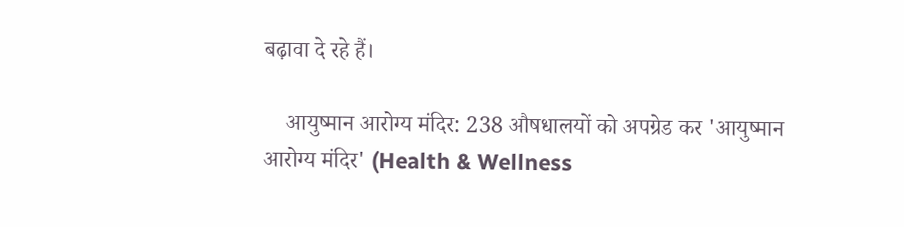बढ़ावा दे रहे हैं।

    आयुष्मान आरोग्य मंदिर: 238 औषधालयों को अपग्रेड कर 'आयुष्मान आरोग्य मंदिर' (Health & Wellness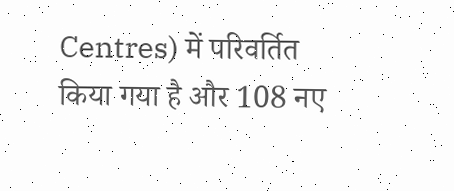Centres) में परिवर्तित किया गया है और 108 नए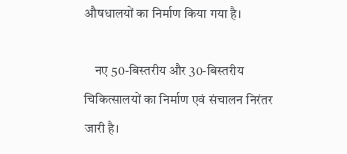औषधालयों का निर्माण किया गया है।

    नए 50-बिस्तरीय और 30-बिस्तरीय चिकित्सालयों का निर्माण एवं संचालन निरंतर जारी है।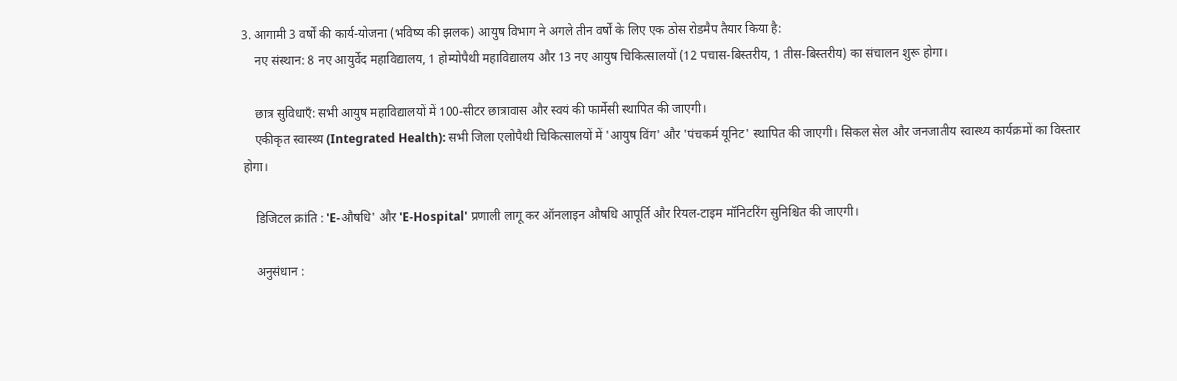3. आगामी 3 वर्षों की कार्य-योजना (भविष्य की झलक) आयुष विभाग ने अगले तीन वर्षों के लिए एक ठोस रोडमैप तैयार किया है:
    नए संस्थान: 8 नए आयुर्वेद महाविद्यालय, 1 होम्योपैथी महाविद्यालय और 13 नए आयुष चिकित्सालयों (12 पचास-बिस्तरीय, 1 तीस-बिस्तरीय) का संचालन शुरू होगा।

    छात्र सुविधाएँ: सभी आयुष महाविद्यालयों में 100-सीटर छात्रावास और स्वयं की फार्मेसी स्थापित की जाएगी।
    एकीकृत स्वास्थ्य (Integrated Health): सभी जिला एलोपैथी चिकित्सालयों में 'आयुष विंग' और 'पंचकर्म यूनिट' स्थापित की जाएगी। सिकल सेल और जनजातीय स्वास्थ्य कार्यक्रमों का विस्तार होगा।

    डिजिटल क्रांति : 'E-औषधि' और 'E-Hospital' प्रणाली लागू कर ऑनलाइन औषधि आपूर्ति और रियल-टाइम मॉनिटरिंग सुनिश्चित की जाएगी।

    अनुसंधान :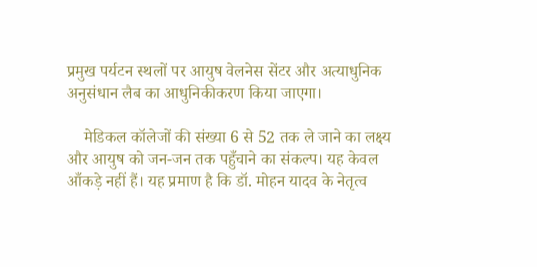प्रमुख पर्यटन स्थलों पर आयुष वेलनेस सेंटर और अत्याधुनिक अनुसंधान लैब का आधुनिकीकरण किया जाएगा।

    मेडिकल कॉलेजों की संख्या 6 से 52 तक ले जाने का लक्ष्य और आयुष को जन-जन तक पहुँचाने का संकल्प। यह केवल आँकड़े नहीं हैं। यह प्रमाण है कि डॉ. मोहन यादव के नेतृत्व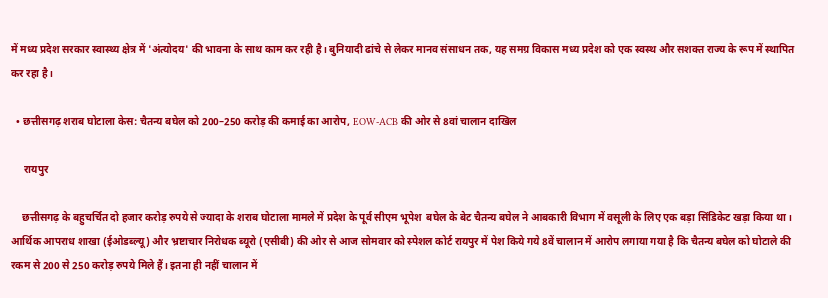में मध्य प्रदेश सरकार स्वास्थ्य क्षेत्र में 'अंत्योदय' की भावना के साथ काम कर रही है। बुनियादी ढांचे से लेकर मानव संसाधन तक, यह समग्र विकास मध्य प्रदेश को एक स्वस्थ और सशक्त राज्य के रूप में स्थापित कर रहा है।

  • छत्तीसगढ़ शराब घोटाला केस: चैतन्य बघेल को 200–250 करोड़ की कमाई का आरोप, EOW-ACB की ओर से 8वां चालान दाखिल

     रायपुर

    छत्तीसगढ़ के बहुचर्चित दो हजार करोड़ रुपये से ज्यादा के शराब घोटाला मामले में प्रदेश के पूर्व सीएम भूपेश  बघेल के बेट चैतन्य बघेल ने आबकारी विभाग में वसूली के लिए एक बड़ा सिंडिकेट खड़ा किया था। आर्थिक आपराध शाखा (ईओडब्ल्यू) और भ्रष्टाचार निरोधक ब्यूरो (एसीबी) की ओर से आज सोमवार को स्पेशल कोर्ट रायपुर में पेश किये गये 8वें चालान में आरोप लगाया गया है कि चैतन्य बघेल को घोटाले की रकम से 200 से 250 करोड़ रुपये मिले हैं। इतना ही नहीं चालान में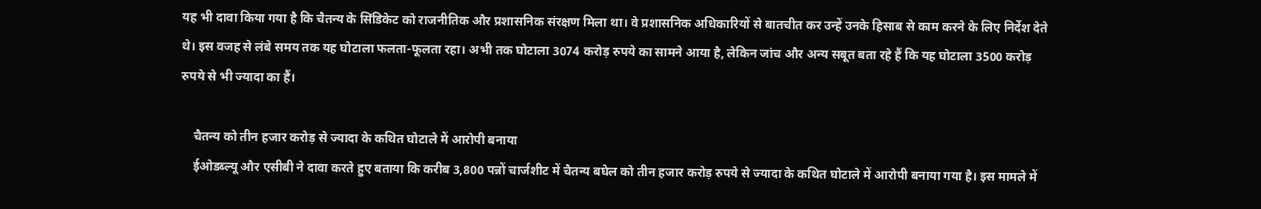यह भी दावा किया गया है कि चैतन्य के सिंडिकेट को राजनीतिक और प्रशासनिक संरक्षण मिला था। वे प्रशासनिक अधिकारियों से बातचीत कर उन्हें उनके हिसाब से काम करने के लिए निर्देश देते थे। इस वजह से लंबे समय तक यह घोटाला फलता-फूलता रहा। अभी तक घोटाला 3074 करोड़ रुपये का सामने आया है, लेकिन जांच और अन्य सबूत बता रहे हैं कि यह घोटाला 3500 करोड़ रुपये से भी ज्यादा का हैं।

    चैतन्य को तीन हजार करोड़ से ज्यादा के कथित घोटाले में आरोपी बनाया
    ईओडब्ल्यू और एसीबी ने दावा करते हुए बताया कि करीब 3,800 पन्नों चार्जशीट में चैतन्य बघेल को तीन हजार करोड़ रुपये से ज्यादा के कथित घोटाले में आरोपी बनाया गया है। इस मामले में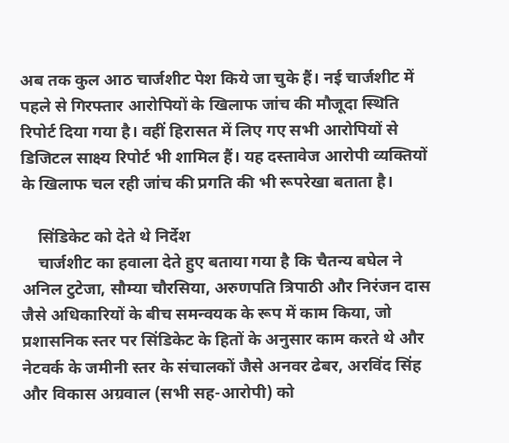अब तक कुल आठ चार्जशीट पेश किये जा चुके हैं। नई चार्जशीट में पहले से गिरफ्तार आरोपियों के खिलाफ जांच की मौजूदा स्थिति रिपोर्ट दिया गया है। वहीं हिरासत में लिए गए सभी आरोपियों से डिजिटल साक्ष्य रिपोर्ट भी शामिल हैं। यह दस्तावेज आरोपी व्यक्तियों के खिलाफ चल रही जांच की प्रगति की भी रूपरेखा बताता है।

    सिंडिकेट को देते थे निर्देश
    चार्जशीट का हवाला देते हुए बताया गया है कि चैतन्य बघेल ने अनिल टुटेजा, सौम्या चौरसिया, अरुणपति त्रिपाठी और निरंजन दास जैसे अधिकारियों के बीच समन्वयक के रूप में काम किया, जो प्रशासनिक स्तर पर सिंडिकेट के हितों के अनुसार काम करते थे और नेटवर्क के जमीनी स्तर के संचालकों जैसे अनवर ढेबर, अरविंद सिंह और विकास अग्रवाल (सभी सह-आरोपी) को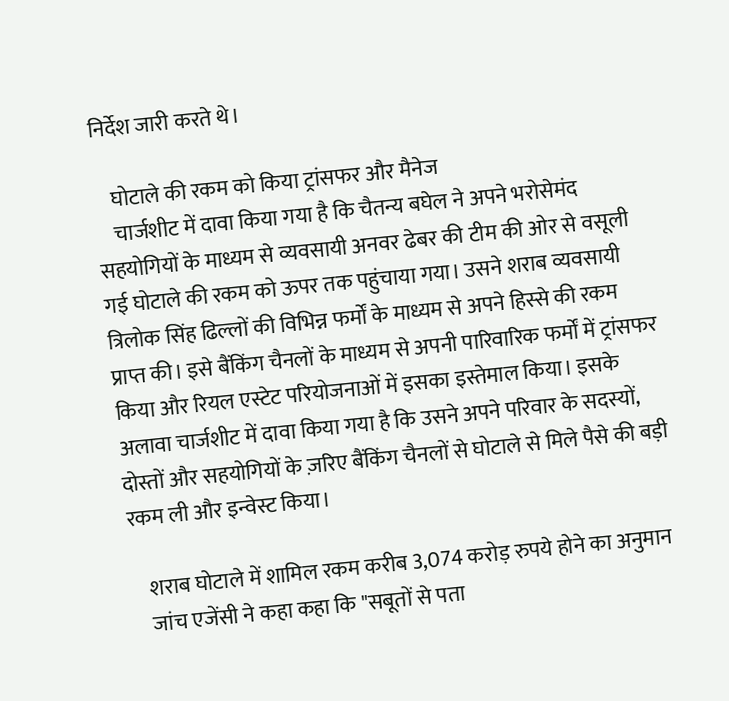निर्देश जारी करते थे।

    घोटाले की रकम को किया ट्रांसफर और मैनेज
    चार्जशीट में दावा किया गया है कि चैतन्य बघेल ने अपने भरोसेमंद सहयोगियों के माध्यम से व्यवसायी अनवर ढेबर की टीम की ओर से वसूली गई घोटाले की रकम को ऊपर तक पहुंचाया गया। उसने शराब व्यवसायी त्रिलोक सिंह ढिल्लों की विभिन्न फर्मों के माध्यम से अपने हिस्से की रकम प्राप्त की। इसे बैंकिंग चैनलों के माध्यम से अपनी पारिवारिक फर्मों में ट्रांसफर किया और रियल एस्टेट परियोजनाओं में इसका इस्तेमाल किया। इसके अलावा चार्जशीट में दावा किया गया है कि उसने अपने परिवार के सदस्यों, दोस्तों और सहयोगियों के ज़रिए बैंकिंग चैनलों से घोटाले से मिले पैसे की बड़ी रकम ली और इन्वेस्ट किया।

    शराब घोटाले में शामिल रकम करीब 3,074 करोड़ रुपये होने का अनुमान
    जांच एजेंसी ने कहा कहा कि "सबूतों से पता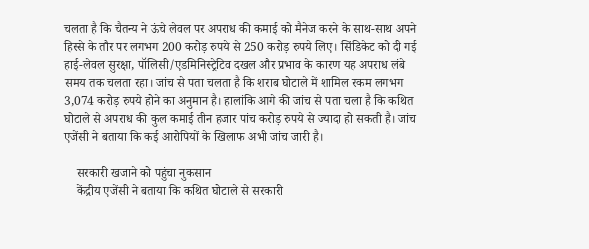चलता है कि चैतन्य ने ऊंचे लेवल पर अपराध की कमाई को मैनेज करने के साथ-साथ अपने हिस्से के तौर पर लगभग 200 करोड़ रुपये से 250 करोड़ रुपये लिए। सिंडिकेट को दी गई हाई-लेवल सुरक्षा, पॉलिसी/एडमिनिस्ट्रेटिव दखल और प्रभाव के कारण यह अपराध लंबे समय तक चलता रहा। जांच से पता चलता है कि शराब घोटाले में शामिल रकम लगभग 3,074 करोड़ रुपये होने का अनुमान है। हालांकि आगे की जांच से पता चला है कि कथित घोटाले से अपराध की कुल कमाई तीन हजार पांच करोड़ रुपये से ज्यादा हो सकती है। जांच एजेंसी ने बताया कि कई आरोपियों के खिलाफ अभी जांच जारी है।

    सरकारी खजाने को पहुंचा नुकसान
    केंद्रीय एजेंसी ने बताया कि कथित घोटाले से सरकारी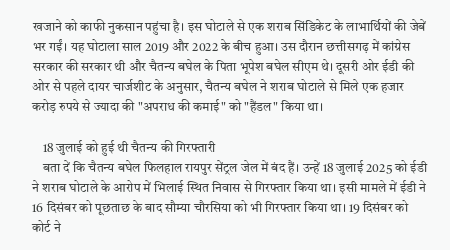खजाने को काफी नुकसान पहुंचा है। इस घोटाले से एक शराब सिंडिकेट के लाभार्थियों की जेबें भर गईं। यह घोटाला साल 2019 और 2022 के बीच हुआ। उस दौरान छत्तीसगढ़ में कांग्रेस सरकार की सरकार थी और चैतन्य बघेल के पिता भूपेश बघेल सीएम थे। दूसरी ओर ईडी की ओर से पहले दायर चार्जशीट के अनुसार, चैतन्य बघेल ने शराब घोटाले से मिले एक हजार करोड़ रुपये से ज्यादा की "अपराध की कमाई" को "हैंडल" किया था।

    18 जुलाई को हुई थी चैतन्य की गिरफ्तारी
    बता दें कि चैतन्य बघेल फिलहाल रायपुर सेंट्रल जेल में बंद हैं। उन्हें 18 जुलाई 2025 को ईडी ने शराब घोटाले के आरोप में भिलाई स्थित निवास से गिरफ्तार किया था। इसी मामले में ईडी ने 16 दिसंबर को पूछताछ के बाद सौम्या चौरसिया को भी गिरफ्तार किया था। 19 दिसंबर को कोर्ट ने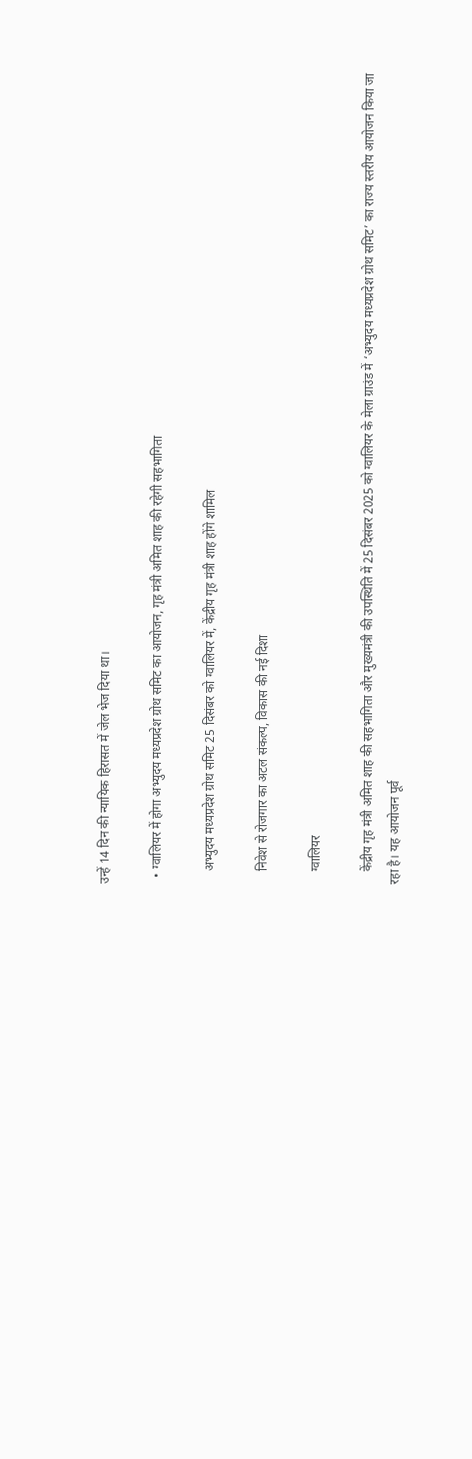उन्हें 14 दिन की न्यायिक हिरासत में जेल भेज दिया था।

  • ग्वालियर में होगा अभ्युदय मध्यप्रदेश ग्रोथ समिट का आयोजन, गृह मंत्री अमित शाह की रहेगी सहभागिता

    अभ्युदय मध्यप्रदेश ग्रोथ समिट 25 दिसंबर को ग्वालियर में, केंद्रीय गृह मंत्री शाह होंगे शामिल

    निवेश से रोजगार का अटल संकल्प, विकास की नई दिशा

    ग्वालियर

    केंद्रीय गृह मंत्री अमित शाह की सहभागिता और मुख्यमंत्री की उपस्थिति में 25 दिसंबर 2025 को ग्वालियर के मेला ग्राउंड में ‘अभ्युदय मध्यप्रदेश ग्रोथ समिट’ का राज्य स्तरीय आयोजन किया जा रहा है। यह आयोजन पूर्व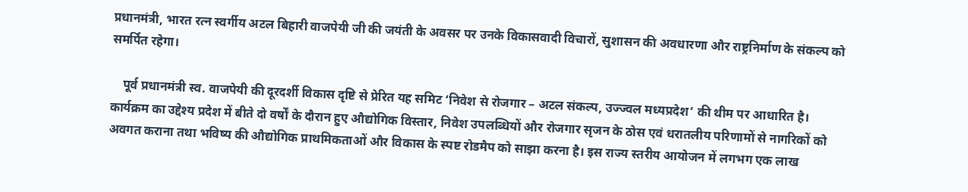प्रधानमंत्री, भारत रत्न स्वर्गीय अटल बिहारी वाजपेयी जी की जयंती के अवसर पर उनके विकासवादी विचारों, सुशासन की अवधारणा और राष्ट्रनिर्माण के संकल्प को समर्पित रहेगा।

    पूर्व प्रधानमंत्री स्व. वाजपेयी की दूरदर्शी विकास दृष्टि से प्रेरित यह समिट ‘निवेश से रोजगार – अटल संकल्प, उज्ज्वल मध्यप्रदेश’ की थीम पर आधारित है। कार्यक्रम का उद्देश्य प्रदेश में बीते दो वर्षों के दौरान हुए औद्योगिक विस्तार, निवेश उपलब्धियों और रोजगार सृजन के ठोस एवं धरातलीय परिणामों से नागरिकों को अवगत कराना तथा भविष्य की औद्योगिक प्राथमिकताओं और विकास के स्पष्ट रोडमैप को साझा करना है। इस राज्य स्तरीय आयोजन में लगभग एक लाख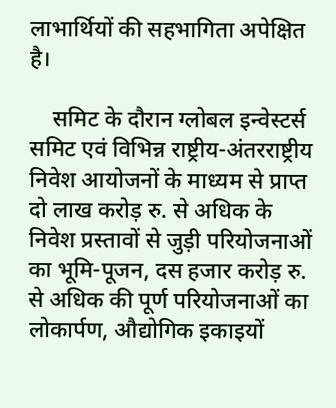लाभार्थियों की सहभागिता अपेक्षित है।

    समिट के दौरान ग्लोबल इन्वेस्टर्स समिट एवं विभिन्न राष्ट्रीय-अंतरराष्ट्रीय निवेश आयोजनों के माध्यम से प्राप्त दो लाख करोड़ रु. से अधिक के निवेश प्रस्तावों से जुड़ी परियोजनाओं का भूमि-पूजन, दस हजार करोड़ रु. से अधिक की पूर्ण परियोजनाओं का लोकार्पण, औद्योगिक इकाइयों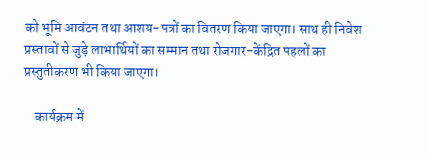को भूमि आवंटन तथा आशय-पत्रों का वितरण किया जाएगा। साथ ही निवेश प्रस्तावों से जुड़े लाभार्थियों का सम्मान तथा रोजगार-केंद्रित पहलों का प्रस्तुतीकरण भी किया जाएगा।

    कार्यक्रम में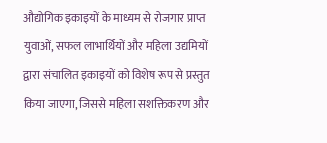औद्योगिक इकाइयों के माध्यम से रोजगार प्राप्त युवाओं, सफल लाभार्थियों और महिला उद्यमियों द्वारा संचालित इकाइयों को विशेष रूप से प्रस्तुत किया जाएगा, जिससे महिला सशक्तिकरण और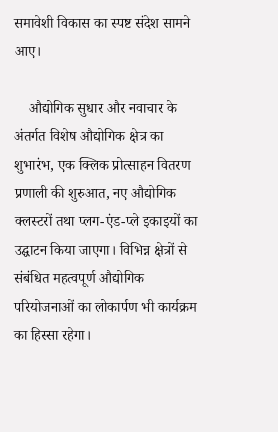समावेशी विकास का स्पष्ट संदेश सामने आए।

    औद्योगिक सुधार और नवाचार के अंतर्गत विशेष औद्योगिक क्षेत्र का शुभारंभ, एक क्लिक प्रोत्साहन वितरण प्रणाली की शुरुआत, नए औद्योगिक क्लस्टरों तथा प्लग-एंड-प्ले इकाइयों का उद्घाटन किया जाएगा। विभिन्न क्षेत्रों से संबंधित महत्वपूर्ण औद्योगिक परियोजनाओं का लोकार्पण भी कार्यक्रम का हिस्सा रहेगा।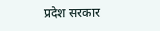प्रदेश सरकार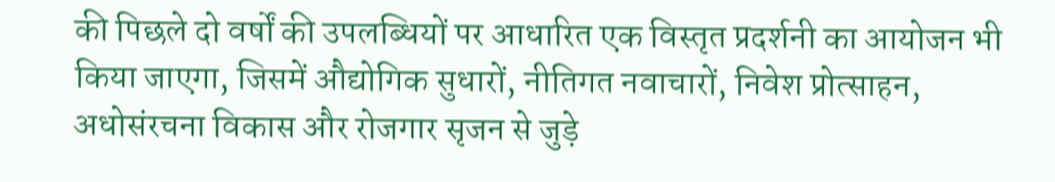की पिछले दो वर्षों की उपलब्धियों पर आधारित एक विस्तृत प्रदर्शनी का आयोजन भी किया जाएगा, जिसमें औद्योगिक सुधारों, नीतिगत नवाचारों, निवेश प्रोत्साहन, अधोसंरचना विकास और रोजगार सृजन से जुड़े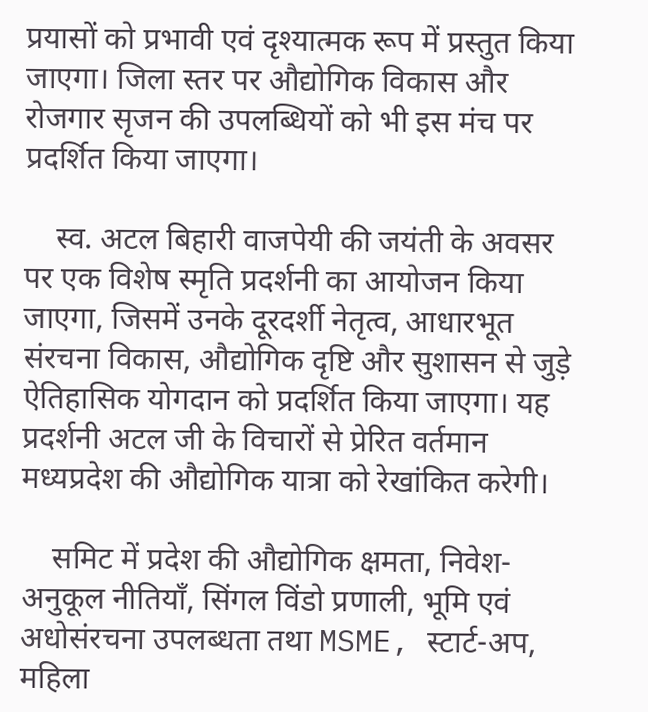प्रयासों को प्रभावी एवं दृश्यात्मक रूप में प्रस्तुत किया जाएगा। जिला स्तर पर औद्योगिक विकास और रोजगार सृजन की उपलब्धियों को भी इस मंच पर प्रदर्शित किया जाएगा।

    स्व. अटल बिहारी वाजपेयी की जयंती के अवसर पर एक विशेष स्मृति प्रदर्शनी का आयोजन किया जाएगा, जिसमें उनके दूरदर्शी नेतृत्व, आधारभूत संरचना विकास, औद्योगिक दृष्टि और सुशासन से जुड़े ऐतिहासिक योगदान को प्रदर्शित किया जाएगा। यह प्रदर्शनी अटल जी के विचारों से प्रेरित वर्तमान मध्यप्रदेश की औद्योगिक यात्रा को रेखांकित करेगी।

    समिट में प्रदेश की औद्योगिक क्षमता, निवेश-अनुकूल नीतियाँ, सिंगल विंडो प्रणाली, भूमि एवं अधोसंरचना उपलब्धता तथा MSME, स्टार्ट-अप, महिला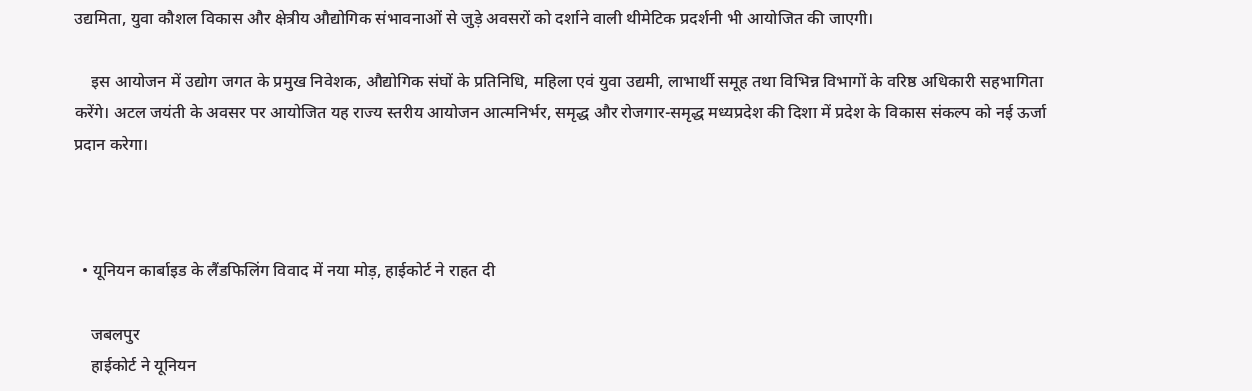उद्यमिता, युवा कौशल विकास और क्षेत्रीय औद्योगिक संभावनाओं से जुड़े अवसरों को दर्शाने वाली थीमेटिक प्रदर्शनी भी आयोजित की जाएगी।

    इस आयोजन में उद्योग जगत के प्रमुख निवेशक, औद्योगिक संघों के प्रतिनिधि, महिला एवं युवा उद्यमी, लाभार्थी समूह तथा विभिन्न विभागों के वरिष्ठ अधिकारी सहभागिता करेंगे। अटल जयंती के अवसर पर आयोजित यह राज्य स्तरीय आयोजन आत्मनिर्भर, समृद्ध और रोजगार-समृद्ध मध्यप्रदेश की दिशा में प्रदेश के विकास संकल्प को नई ऊर्जा प्रदान करेगा।



  • यूनियन कार्बाइड के लैंडफिलिंग विवाद में नया मोड़, हाईकोर्ट ने राहत दी

    जबलपुर
    हाईकोर्ट ने यूनियन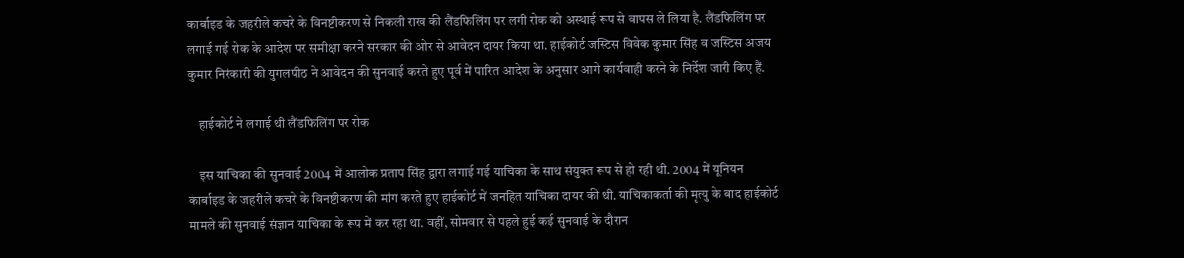कार्बाइड के जहरीले कचरे के विनष्टीकरण से निकली राख की लैंडफिलिंग पर लगी रोक को अस्थाई रूप से वापस ले लिया है. लैंडफिलिंग पर लगाई गई रोक के आदेश पर समीक्षा करने सरकार की ओर से आवेदन दायर किया था. हाईकोर्ट जस्टिस विवेक कुमार सिंह व जस्टिस अजय कुमार निरंकारी की युगलपीठ ने आवेदन की सुनवाई करते हुए पूर्व में पारित आदेश के अनुसार आगे कार्यवाही करने के निर्देश जारी किए हैं.

    हाईकोर्ट ने लगाई थी लैंडफिलिंग पर रोक

    इस याचिका की सुनवाई 2004 में आलोक प्रताप सिंह द्वारा लगाई गई याचिका के साथ संयुक्त रूप से हो रही थी. 2004 में यूनियन कार्बाइड के जहरीले कचरे के विनष्टीकरण की मांग करते हुए हाईकोर्ट में जनहित याचिका दायर की थी. याचिकाकर्ता की मृत्यु के बाद हाईकोर्ट मामले की सुनवाई संज्ञान याचिका के रूप में कर रहा था. वहीं, सोमवार से पहले हुई कई सुनवाई के दौरान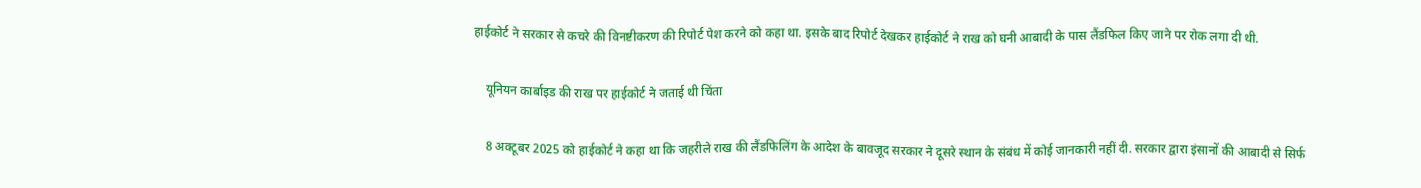हाईकोर्ट ने सरकार से कचरे की विनष्टीकरण की रिपोर्ट पेश करने को कहा था. इसके बाद रिपोर्ट देखकर हाईकोर्ट ने राख को घनी आबादी के पास लैंडफिल किए जाने पर रोक लगा दी थी.

    यूनियन कार्बाइड की राख पर हाईकोर्ट ने जताई थी चिंता

    8 अक्टूबर 2025 को हाईकोर्ट ने कहा था कि जहरीले राख की लैंडफिलिंग के आदेश के बावजूद सरकार ने दूसरे स्थान के संबंध में कोई जानकारी नहीं दी. सरकार द्वारा इंसानों की आबादी से सिर्फ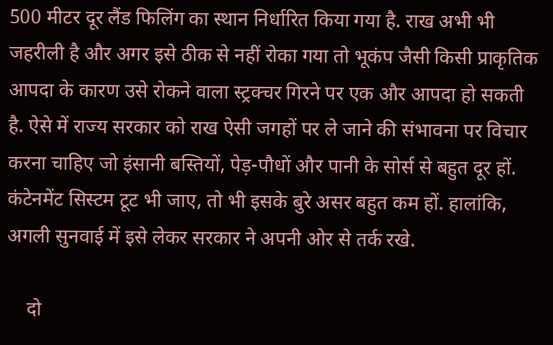500 मीटर दूर लैंड फिलिंग का स्थान निर्धारित किया गया है. राख अभी भी जहरीली है और अगर इसे ठीक से नहीं रोका गया तो भूकंप जैसी किसी प्राकृतिक आपदा के कारण उसे रोकने वाला स्ट्रक्चर गिरने पर एक और आपदा हो सकती है. ऐसे में राज्य सरकार को राख ऐसी जगहों पर ले जाने की संभावना पर विचार करना चाहिए जो इंसानी बस्तियों, पेड़-पौधों और पानी के सोर्स से बहुत दूर हों. कंटेनमेंट सिस्टम टूट भी जाए, तो भी इसके बुरे असर बहुत कम हों. हालांकि, अगली सुनवाई में इसे लेकर सरकार ने अपनी ओर से तर्क रखे.

    दो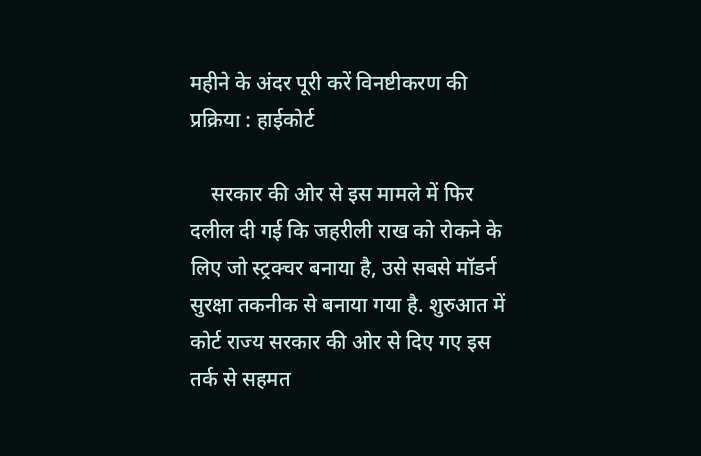महीने के अंदर पूरी करें विनष्टीकरण की प्रक्रिया : हाईकोर्ट

    सरकार की ओर से इस मामले में फिर दलील दी गई कि जहरीली राख को रोकने के लिए जो स्ट्रक्चर बनाया है, उसे सबसे मॉडर्न सुरक्षा तकनीक से बनाया गया है. शुरुआत में कोर्ट राज्य सरकार की ओर से दिए गए इस तर्क से सहमत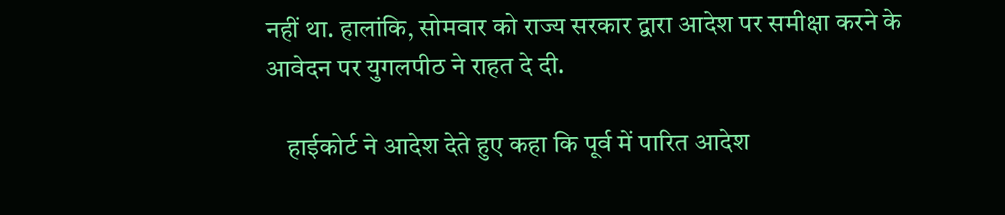नहीं था. हालांकि, सोमवार को राज्य सरकार द्वारा आदेश पर समीक्षा करने के आवेदन पर युगलपीठ ने राहत दे दी.

    हाईकोर्ट ने आदेश देते हुए कहा कि पूर्व में पारित आदेश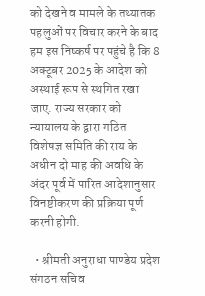को देखने व मामले के तथ्यातक पहलुओं पर विचार करने के बाद हम इस निष्कर्ष पर पहुंचे है कि 8 अक्टूबर 2025 के आदेश को अस्थाई रूप से स्थगित रखा जाए. राज्य सरकार को न्यायालय के द्वारा गठित विशेषज्ञ समिति की राय के अधीन दो माह की अवधि के अंदर पूर्व में पारित आदेशानुसार विनष्टीकरण की प्रक्रिया पूर्ण करनी होगी.

  • श्रीमती अनुराधा पाण्डेय प्रदेश संगठन सचिव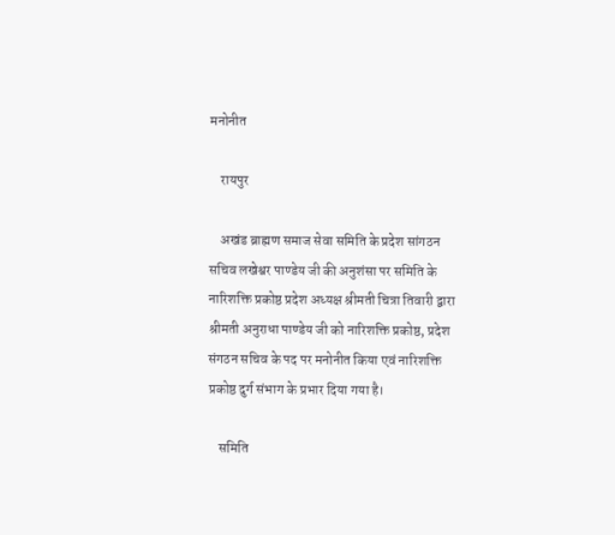मनोनीत

    रायपुर

    अखंड ब्राह्मण समाज सेवा समिति के प्रदेश सांगठन सचिव लखेश्वर पाण्डेय जी की अनुशंसा पर समिति के नारिशक्ति प्रकोष्ठ प्रदेश अध्यक्ष श्रीमती चित्रा तिवारी द्वारा श्रीमती अनुराधा पाण्डेय जी को नारिशक्ति प्रकोष्ठ, प्रदेश संगठन सचिव के पद पर मनोनीत किया एवं नारिशक्ति प्रकोष्ठ दुर्ग संभाग के प्रभार दिया गया है।

    समिति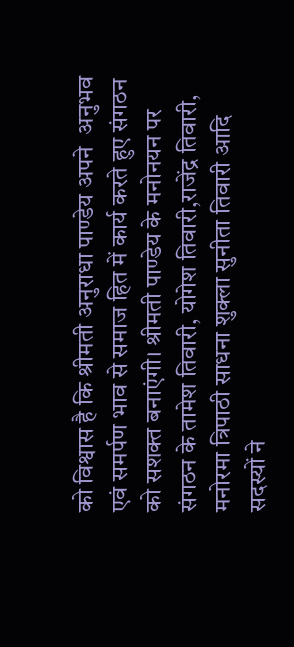को विश्वास है कि श्रीमती अनुराधा पाण्डेय अपने  अनुभव एवं समर्पण भाव से समाज हित में कार्य करते हुए संगठन को सशक्त बनाएंगी। श्रीमती पाण्डेय के मनोनयन पर संगठन के तामेश तिवारी, योगेश तिवारी,राजेंद्र तिवारी, मनोरमा त्रिपाठी साधना शुक्ला सुनीता तिवारी आदि  सदस्यों ने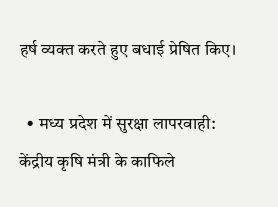हर्ष व्यक्त करते हुए बधाई प्रेषित किए।

  • मध्य प्रदेश में सुरक्षा लापरवाही: केंद्रीय कृषि मंत्री के काफिले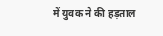में युवक ने की हड़ताल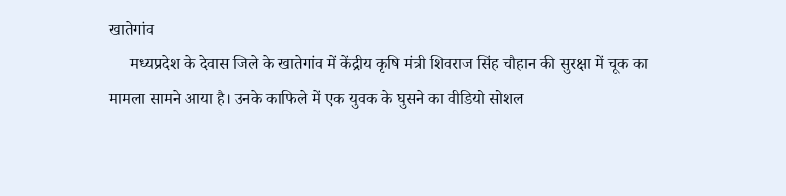खातेगांव
     मध्यप्रदेश के देवास जिले के खातेगांव में केंद्रीय कृषि मंत्री शिवराज सिंह चौहान की सुरक्षा में चूक का मामला सामने आया है। उनके काफिले में एक युवक के घुसने का वीडियो सोशल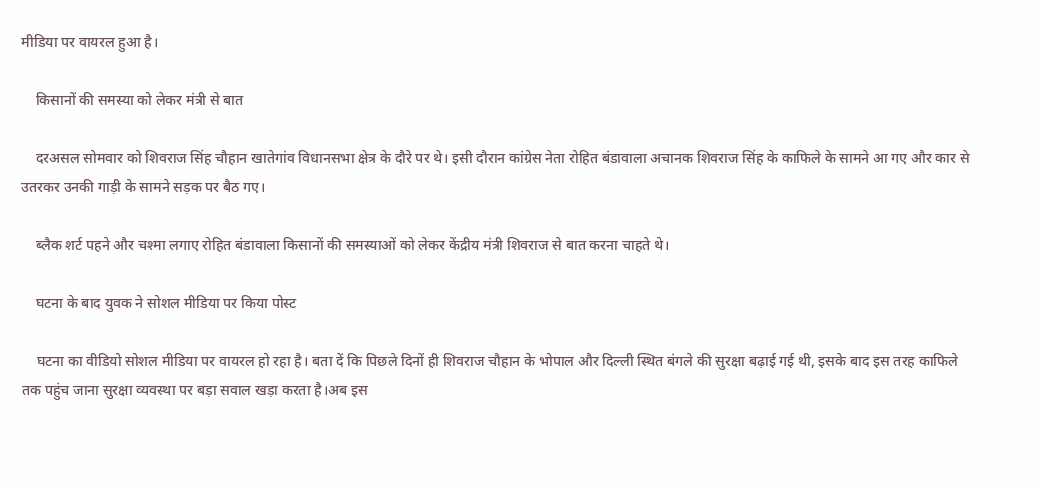मीडिया पर वायरल हुआ है।

    किसानों की समस्या को लेकर मंत्री से बात

    दरअसल सोमवार को शिवराज सिंह चौहान खातेगांव विधानसभा क्षेत्र के दौरे पर थे। इसी दौरान कांग्रेस नेता रोहित बंडावाला अचानक शिवराज सिंह के काफिले के सामने आ गए और कार से उतरकर उनकी गाड़ी के सामने सड़क पर बैठ गए।

    ब्लैक शर्ट पहने और चश्मा लगाए रोहित बंडावाला किसानों की समस्याओं को लेकर केंद्रीय मंत्री शिवराज से बात करना चाहते थे।

    घटना के बाद युवक ने सोशल मीडिया पर किया पोस्ट

    घटना का वीडियो सोशल मीडिया पर वायरल हो रहा है। बता दें कि पिछले दिनों ही शिवराज चौहान के भोपाल और दिल्ली स्थित बंगले की सुरक्षा बढ़ाई गई थी, इसके बाद इस तरह काफिले तक पहुंच जाना सुरक्षा व्यवस्था पर बड़ा सवाल खड़ा करता है।अब इस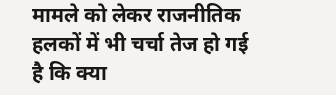मामले को लेकर राजनीतिक हलकों में भी चर्चा तेज हो गई है कि क्या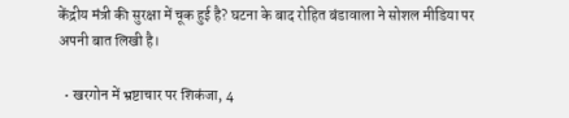केंद्रीय मंत्री की सुरक्षा में चूक हुई है? घटना के बाद रोहित बंडावाला ने सोशल मीडिया पर अपनी बात लिखी है।

  • खरगोन में भ्रष्टाचार पर शिकंजा, 4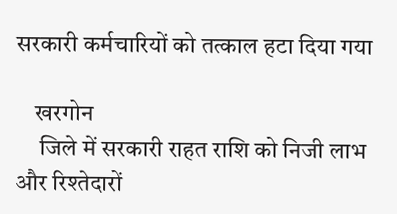सरकारी कर्मचारियों को तत्काल हटा दिया गया

    खरगोन
     जिले में सरकारी राहत राशि को निजी लाभ और रिश्तेदारों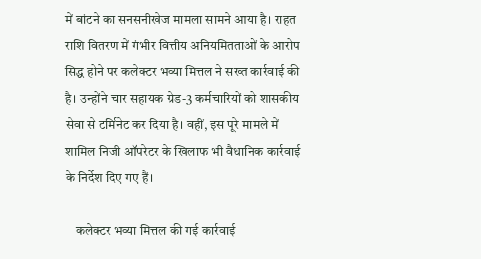में बांटने का सनसनीखेज मामला सामने आया है। राहत राशि वितरण में गंभीर वित्तीय अनियमितताओं के आरोप सिद्ध होने पर कलेक्टर भव्या मित्तल ने सख्त कार्रवाई की है। उन्होंने चार सहायक ग्रेड-3 कर्मचारियों को शासकीय सेवा से टर्मिनेट कर दिया है। वहीं, इस पूरे मामले में शामिल निजी ऑपरेटर के खिलाफ भी वैधानिक कार्रवाई के निर्देश दिए गए हैं।

    कलेक्टर भव्या मित्तल की गई कार्रवाई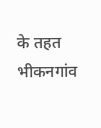के तहत भीकनगांव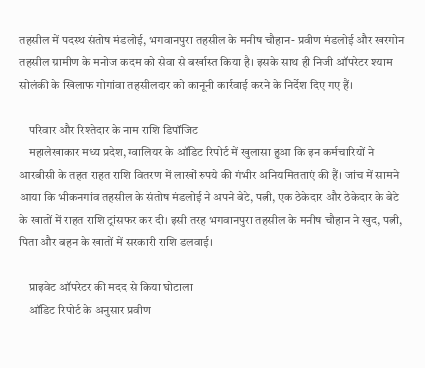तहसील में पदस्थ संतोष मंडलोई, भगवानपुरा तहसील के मनीष चौहान- प्रवीण मंडलोई और खरगोन तहसील ग्रामीण के मनोज कदम को सेवा से बर्खास्त किया है। इसके साथ ही निजी ऑपरेटर श्याम सोलंकी के खिलाफ गोगांवा तहसीलदार को कानूनी कार्रवाई करने के निर्देश दिए गए हैं।

    परिवार और रिश्तेदार के नाम राशि डिपॉजिट
    महालेखाकार मध्य प्रदेश, ग्वालियर के ऑडिट रिपोर्ट में खुलासा हुआ कि इन कर्मचारियों ने आरबीसी के तहत राहत राशि वितरण में लाखों रुपये की गंभीर अनियमितताएं की हैं। जांच में सामने आया कि भीकनगांव तहसील के संतोष मंडलोई ने अपने बेटे, पत्नी, एक ठेकेदार और ठेकेदार के बेटे के खातों में राहत राशि ट्रांसफर कर दी। इसी तरह भगवानपुरा तहसील के मनीष चौहान ने खुद, पत्नी, पिता और बहन के खातों में सरकारी राशि डलवाई।

    प्राइवेट ऑपरेटर की मदद से किया घोटाला
    ऑडिट रिपोर्ट के अनुसार प्रवीण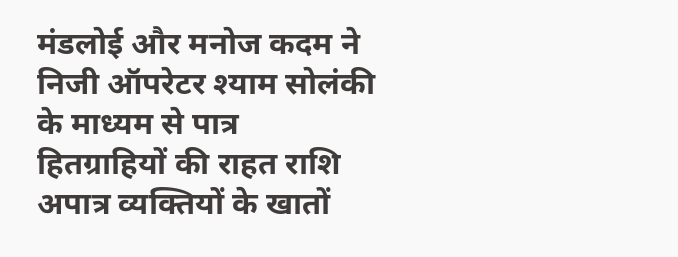मंडलोई और मनोज कदम ने निजी ऑपरेटर श्याम सोलंकी के माध्यम से पात्र हितग्राहियों की राहत राशि अपात्र व्यक्तियों के खातों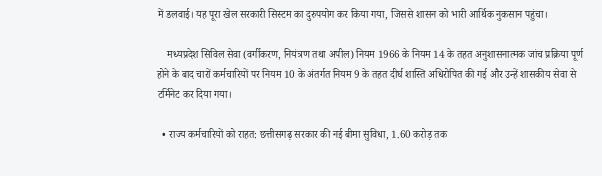में डलवाई। यह पूरा खेल सरकारी सिस्टम का दुरुपयोग कर किया गया, जिससे शासन को भारी आर्थिक नुकसान पहुंचा।

    मध्यप्रदेश सिविल सेवा (वर्गीकरण, नियंत्रण तथा अपील) नियम 1966 के नियम 14 के तहत अनुशासनात्मक जांच प्रक्रिया पूर्ण होने के बाद चारों कर्मचारियों पर नियम 10 के अंतर्गत नियम 9 के तहत दीर्घ शास्ति अधिरोपित की गई और उन्हें शासकीय सेवा से टर्मिनेट कर दिया गया।

  • राज्य कर्मचारियों को राहत: छत्तीसगढ़ सरकार की नई बीमा सुविधा, 1.60 करोड़ तक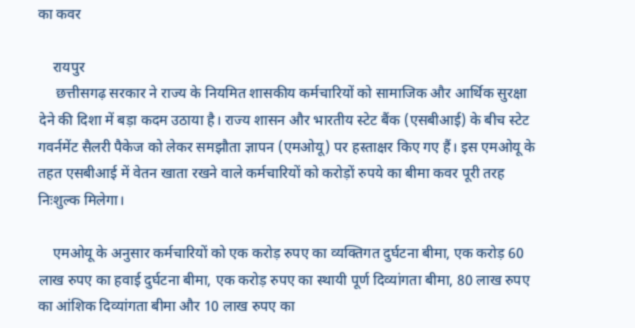का कवर

    रायपुर
     छत्तीसगढ़ सरकार ने राज्य के नियमित शासकीय कर्मचारियों को सामाजिक और आर्थिक सुरक्षा देने की दिशा में बड़ा कदम उठाया है। राज्य शासन और भारतीय स्टेट बैंक (एसबीआई) के बीच स्टेट गवर्नमेंट सैलरी पैकेज को लेकर समझौता ज्ञापन (एमओयू) पर हस्ताक्षर किए गए हैं। इस एमओयू के तहत एसबीआई में वेतन खाता रखने वाले कर्मचारियों को करोड़ों रुपये का बीमा कवर पूरी तरह निःशुल्क मिलेगा।

    एमओयू के अनुसार कर्मचारियों को एक करोड़ रुपए का व्यक्तिगत दुर्घटना बीमा, एक करोड़ 60 लाख रुपए का हवाई दुर्घटना बीमा, एक करोड़ रुपए का स्थायी पूर्ण दिव्यांगता बीमा, 80 लाख रुपए का आंशिक दिव्यांगता बीमा और 10 लाख रुपए का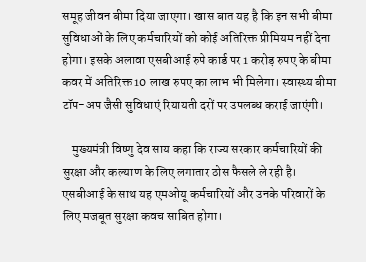समूह जीवन बीमा दिया जाएगा। खास बात यह है कि इन सभी बीमा सुविधाओं के लिए कर्मचारियों को कोई अतिरिक्त प्रीमियम नहीं देना होगा। इसके अलावा एसबीआई रुपे कार्ड पर 1 करोड़ रुपए के बीमा कवर में अतिरिक्त 10 लाख रुपए का लाभ भी मिलेगा। स्वास्थ्य बीमा टॉप-अप जैसी सुविधाएं रियायती दरों पर उपलब्ध कराई जाएंगी।

    मुख्यमंत्री विष्णु देव साय कहा कि राज्य सरकार कर्मचारियों की सुरक्षा और कल्याण के लिए लगातार ठोस फैसले ले रही है। एसबीआई के साथ यह एमओयू कर्मचारियों और उनके परिवारों के लिए मजबूत सुरक्षा कवच साबित होगा।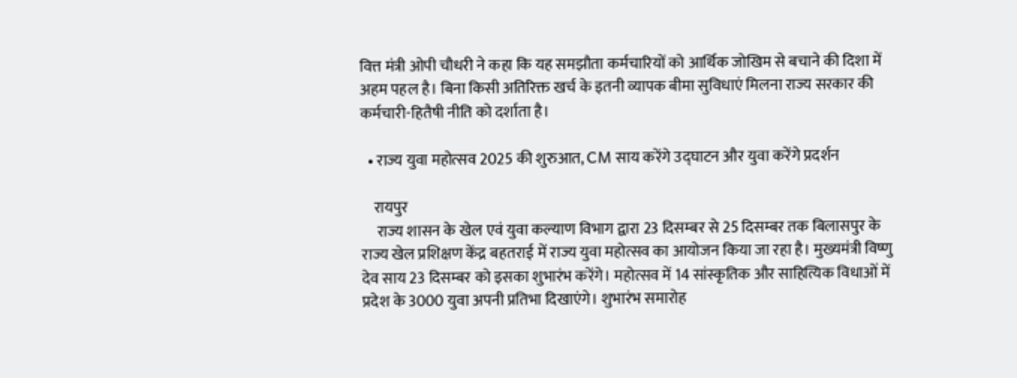वित्त मंत्री ओपी चौधरी ने कहा कि यह समझौता कर्मचारियों को आर्थिक जोखिम से बचाने की दिशा में अहम पहल है। बिना किसी अतिरिक्त खर्च के इतनी व्यापक बीमा सुविधाएं मिलना राज्य सरकार की कर्मचारी-हितैषी नीति को दर्शाता है।

  • राज्य युवा महोत्सव 2025 की शुरुआत, CM साय करेंगे उद्घाटन और युवा करेंगे प्रदर्शन

    रायपुर
     राज्य शासन के खेल एवं युवा कल्याण विभाग द्वारा 23 दिसम्बर से 25 दिसम्बर तक बिलासपुर के राज्य खेल प्रशिक्षण केंद्र बहतराई में राज्य युवा महोत्सव का आयोजन किया जा रहा है। मुख्यमंत्री विष्णु देव साय 23 दिसम्बर को इसका शुभारंभ करेंगे। महोत्सव में 14 सांस्कृतिक और साहित्यिक विधाओं में प्रदेश के 3000 युवा अपनी प्रतिभा दिखाएंगे। शुभारंभ समारोह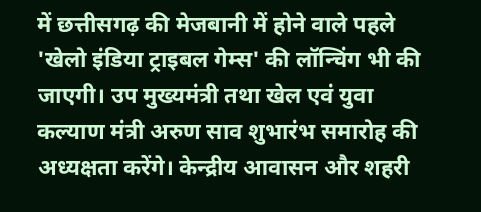में छत्तीसगढ़ की मेजबानी में होने वाले पहले 'खेलो इंडिया ट्राइबल गेम्स' की लॉन्चिंग भी की जाएगी। उप मुख्यमंत्री तथा खेल एवं युवा कल्याण मंत्री अरुण साव शुभारंभ समारोह की अध्यक्षता करेंगे। केन्द्रीय आवासन और शहरी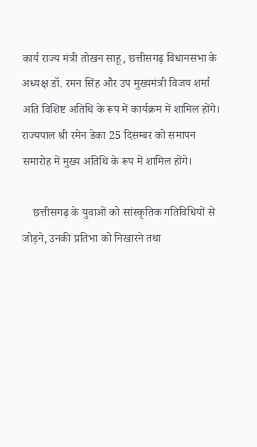कार्य राज्य मंत्री तोखन साहू, छत्तीसगढ़ विधानसभा के अध्यक्ष डॉ. रमन सिंह और उप मुख्यमंत्री विजय शर्मा अति विशिष्ट अतिथि के रूप में कार्यक्रम में शामिल होंगे। राज्यपाल श्री रमेन डेका 25 दिसम्बर को समापन समारोह में मुख्य अतिथि के रूप में शामिल होंगे।

    छत्तीसगढ़ के युवाओं को सांस्कृतिक गतिविधियों से जोड़ने, उनकी प्रतिभा को निखारने तथा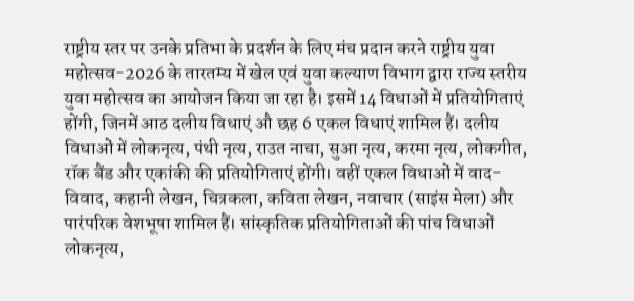राष्ट्रीय स्तर पर उनके प्रतिभा के प्रदर्शन के लिए मंच प्रदान करने राष्ट्रीय युवा महोत्सव-2026 के तारतम्य में खेल एवं युवा कल्याण विभाग द्वारा राज्य स्तरीय युवा महोत्सव का आयोजन किया जा रहा है। इसमें 14 विधाओं में प्रतियोगिताएं होंगी, जिनमें आठ दलीय विधाएं औ छह 6 एकल विधाएं शामिल हैं। दलीय विधाओं में लोकनृत्य, पंथी नृत्य, राउत नाचा, सुआ नृत्य, करमा नृत्य, लोकगीत, रॉक बैंड और एकांकी की प्रतियोगिताएं होंगी। वहीं एकल विधाओं में वाद-विवाद, कहानी लेखन, चित्रकला, कविता लेखन, नवाचार (साइंस मेला) और पारंपरिक वेशभूषा शामिल हैं। सांस्कृतिक प्रतियोगिताओं की पांच विधाओं लोकनृत्य,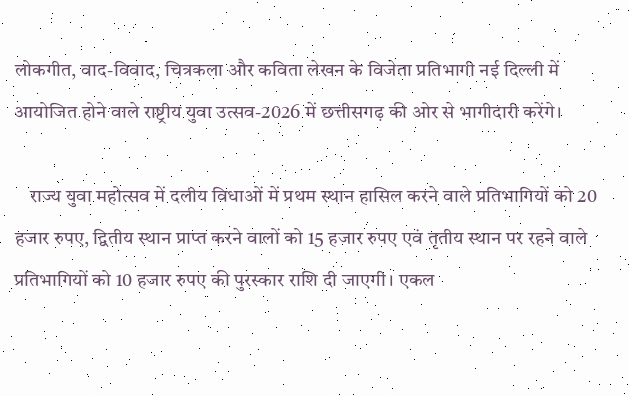लोकगीत, वाद-विवाद, चित्रकला और कविता लेखन के विजेता प्रतिभागी नई दिल्ली में आयोजित होने वाले राष्ट्रीय युवा उत्सव-2026 में छत्तीसगढ़ की ओर से भागीदारी करेंगे।

    राज्य युवा महोत्सव में दलीय विधाओं में प्रथम स्थान हासिल करने वाले प्रतिभागियों को 20 हजार रुपए, द्वितीय स्थान प्राप्त करने वालों को 15 हजार रुपए एवं तृतीय स्थान पर रहने वाले प्रतिभागियों को 10 हजार रुपए की पुरस्कार राशि दी जाएगी। एकल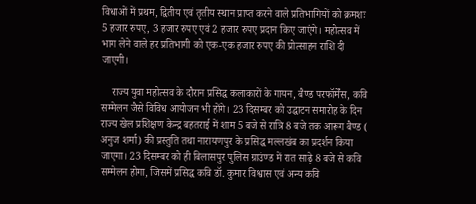विधाओं में प्रथम, द्वितीय एवं तृतीय स्थान प्राप्त करने वाले प्रतिभागियों को क्रमशः 5 हजार रुपए, 3 हजार रुपए एवं 2 हजार रुपए प्रदान किए जाएंगे। महोत्सव में भाग लेने वाले हर प्रतिभागी को एक-एक हजार रुपए की प्रोत्साहन राशि दी जाएगी।

    राज्य युवा महोत्सव के दौरान प्रसिद्ध कलाकारों के गायन, बैण्ड परफॉर्मेंस, कवि सम्मेलन जैसे विविध आयोजन भी होंगे। 23 दिसम्बर को उद्घाटन समारोह के दिन राज्य खेल प्रशिक्षण केन्द्र बहतराई में शाम 5 बजे से रात्रि 8 बजे तक आरूग बैण्ड ( अनुज शर्मा) की प्रस्तुति तथा नारायणपुर के प्रसिद्ध मल्लखंब का प्रदर्शन किया जाएगा। 23 दिसम्बर को ही बिलासपुर पुलिस ग्राउंण्ड में रात साढ़े 8 बजे से कवि सम्मेलन होगा, जिसमें प्रसिद्ध कवि डॉ. कुमार विश्वास एवं अन्य कवि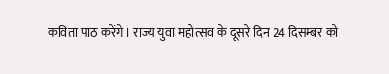कविता पाठ करेंगे। राज्य युवा महोत्सव के दूसरे दिन 24 दिसम्बर को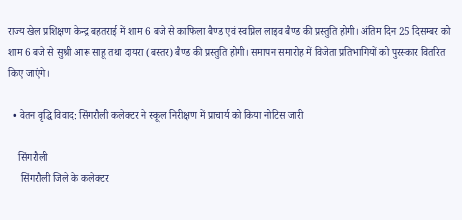राज्य खेल प्रशिक्षण केन्द्र बहतराई में शाम 6 बजे से काफिला बैण्ड एवं स्वप्निल लाइव बैण्ड की प्रस्तुति होगी। अंतिम दिन 25 दिसम्बर को शाम 6 बजे से सुश्री आरू साहू तथा दायरा (बस्तर) बैण्ड की प्रस्तुति होगी। समापन समारोह में विजेता प्रतिभागियों को पुरस्कार वितरित किए जाएंगे।

  • वेतन वृद्धि विवाद: सिंगरौली कलेक्टर ने स्कूल निरीक्षण में प्राचार्य को किया नोटिस जारी

    सिंगरौली
     सिंगरौली जिले के कलेक्टर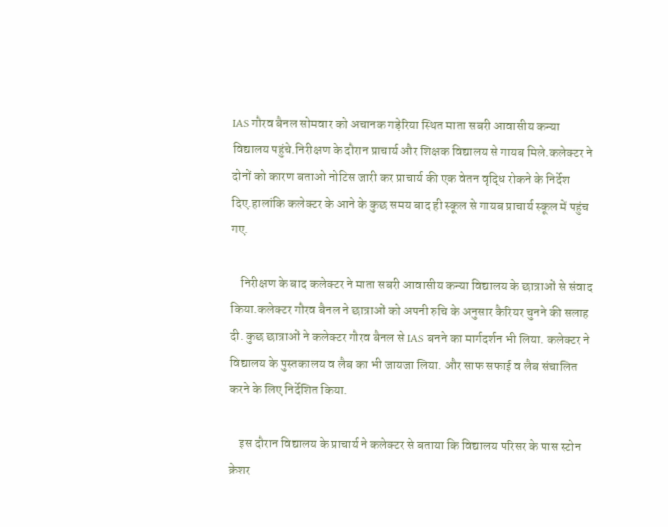IAS गौरव बैनल सोमवार को अचानक गड़ेरिया स्थित माता सबरी आवासीय कन्या विद्यालय पहुंचे.निरीक्षण के दौरान प्राचार्य और शिक्षक विद्यालय से गायब मिले.कलेक्टर ने दोनों को कारण बताओ नोटिस जारी कर प्राचार्य की एक वेतन वृद्धि रोकने के निर्देश दिए.हालांकि कलेक्टर के आने के कुछ समय बाद ही स्कूल से गायब प्राचार्य स्कूल में पहुंच गए.

    निरीक्षण के बाद कलेक्टर ने माता सबरी आवासीय कन्या विद्यालय के छात्राओं से संवाद किया.कलेक्टर गौरव बैनल ने छात्राओं को अपनी रुचि के अनुसार कैरियर चुनने की सलाह दी. कुछ छात्राओं ने कलेक्टर गौरव बैनल से IAS बनने का मार्गदर्शन भी लिया. कलेक्टर ने विद्यालय के पुस्तकालय व लैब का भी जायजा लिया. और साफ सफाई व लैब संचालित करने के लिए निर्देशित किया.

    इस दौरान विद्यालय के प्राचार्य ने कलेक्टर से बताया कि विद्यालय परिसर के पास स्टोन क्रेशर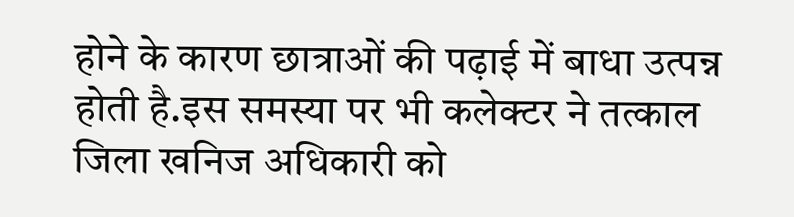होने के कारण छात्राओं की पढ़ाई में बाधा उत्पन्न होती है.इस समस्या पर भी कलेक्टर ने तत्काल जिला खनिज अधिकारी को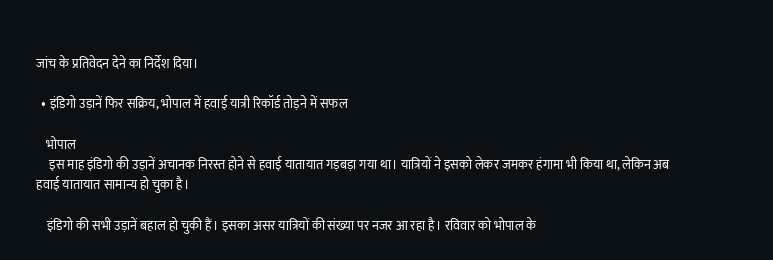जांच के प्रतिवेदन देने का निर्देश दिया।

  • इंडिगो उड़ानें फिर सक्रिय, भोपाल में हवाई यात्री रिकॉर्ड तोड़ने में सफल

    भोपाल
     इस माह इंडिगो की उड़ानें अचानक निरस्त होने से हवाई यातायात गड़बड़ा गया था। यात्रियों ने इसको लेकर जमकर हंगामा भी किया था, लेकिन अब हवाई यातायात सामान्य हो चुका है।

    इंडिगो की सभी उड़ानें बहाल हो चुकी हैं। इसका असर यात्रियों की संख्या पर नजर आ रहा है। रविवार को भोपाल के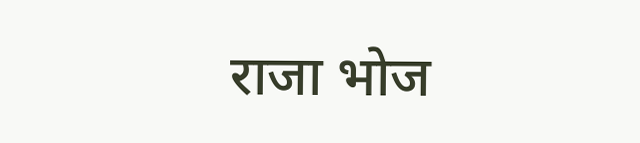राजा भोज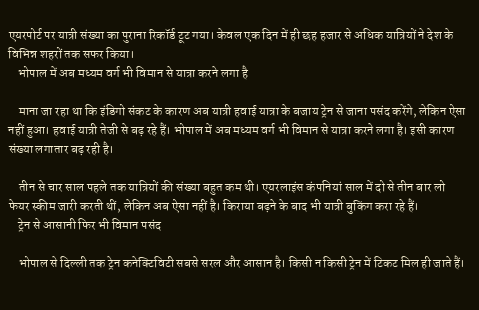एयरपोर्ट पर यात्री संख्या का पुराना रिकॉर्ड टूट गया। केवल एक दिन में ही छह हजार से अधिक यात्रियों ने देश के विभिन्न शहरों तक सफर किया।
    भोपाल में अब मध्यम वर्ग भी विमान से यात्रा करने लगा है

    माना जा रहा था कि इंडिगो संकट के कारण अब यात्री हवाई यात्रा के बजाय ट्रेन से जाना पसंद करेंगे, लेकिन ऐसा नहीं हुआ। हवाई यात्री तेजी से बढ़ रहे हैं। भोपाल में अब मध्यम वर्ग भी विमान से यात्रा करने लगा है। इसी कारण संख्या लगातार बढ़ रही है।

    तीन से चार साल पहले तक यात्रियों की संख्या बहुत कम थी। एयरलाइंस कंपनियां साल में दो से तीन बार लो फेयर स्कीम जारी करती थीं, लेकिन अब ऐसा नहीं है। किराया बढ़ने के बाद भी यात्री बुकिंग करा रहे हैं।
    ट्रेन से आसानी फिर भी विमान पसंद

    भोपाल से दिल्ली तक ट्रेन कनेक्टिविटी सबसे सरल और आसान है। किसी न किसी ट्रेन में टिकट मिल ही जाते हैं।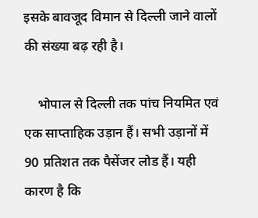इसके बावजूद विमान से दिल्ली जाने वालों की संख्या बढ़ रही है।

    भोपाल से दिल्ली तक पांच नियमित एवं एक साप्ताहिक उड़ान हैं। सभी उड़ानों में 90 प्रतिशत तक पैसेंजर लोड हैं। यही कारण है कि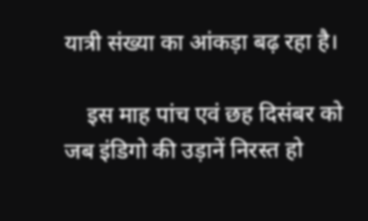यात्री संख्या का आंकड़ा बढ़ रहा है।

    इस माह पांच एवं छह दिसंबर को जब इंडिगो की उड़ानें निरस्त हो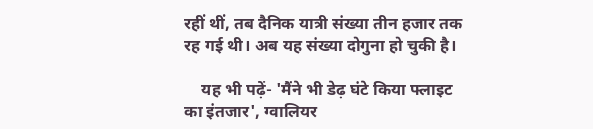रहीं थीं, तब दैनिक यात्री संख्या तीन हजार तक रह गई थी। अब यह संख्या दोगुना हो चुकी है।

    यह भी पढ़ें- 'मैंने भी डेढ़ घंटे किया फ्लाइट का इंतजार', ग्वालियर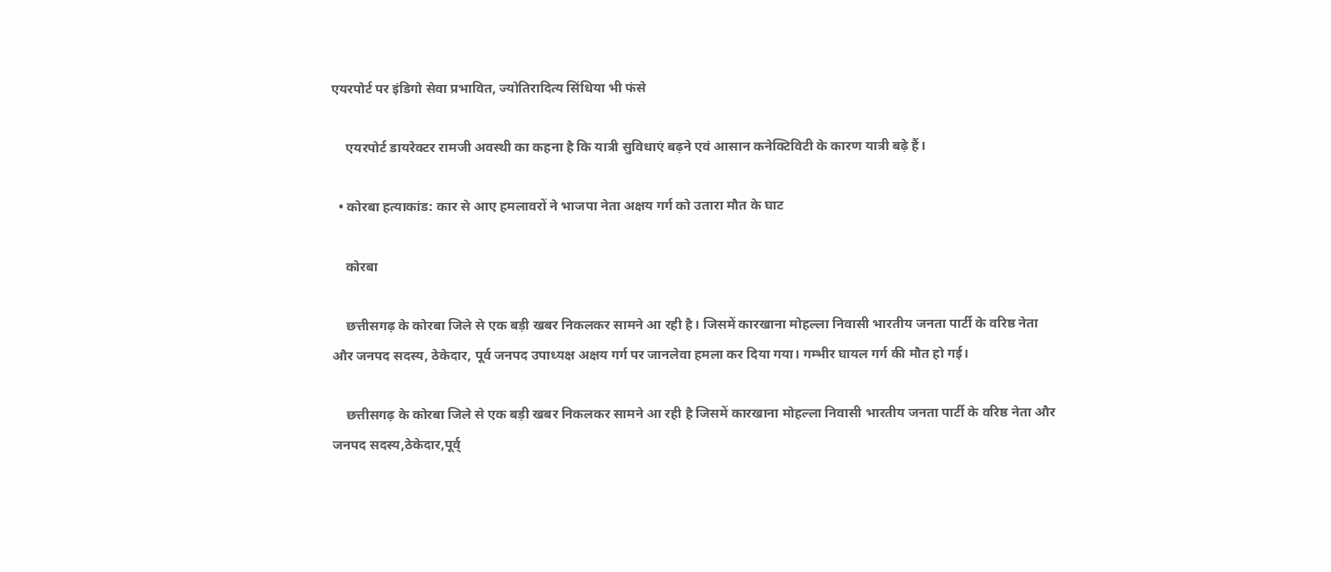एयरपोर्ट पर इंडिगो सेवा प्रभावित, ज्योतिरादित्य सिंधिया भी फंसे

    एयरपोर्ट डायरेक्टर रामजी अवस्थी का कहना है कि यात्री सुविधाएं बढ़ने एवं आसान कनेक्टिविटी के कारण यात्री बढ़े हैं।

  • कोरबा हत्याकांड: कार से आए हमलावरों ने भाजपा नेता अक्षय गर्ग को उतारा मौत के घाट

    कोरबा

    छत्तीसगढ़ के कोरबा जिले से एक बड़ी खबर निकलकर सामने आ रही है। जिसमें कारखाना मोहल्ला निवासी भारतीय जनता पार्टी के वरिष्ठ नेता और जनपद सदस्य, ठेकेदार, पूर्व जनपद उपाध्यक्ष अक्षय गर्ग पर जानलेवा हमला कर दिया गया। गम्भीर घायल गर्ग की मौत हो गई।

    छत्तीसगढ़ के कोरबा जिले से एक बड़ी खबर निकलकर सामने आ रही है जिसमें कारखाना मोहल्ला निवासी भारतीय जनता पार्टी के वरिष्ठ नेता और जनपद सदस्य,ठेकेदार,पूर्व्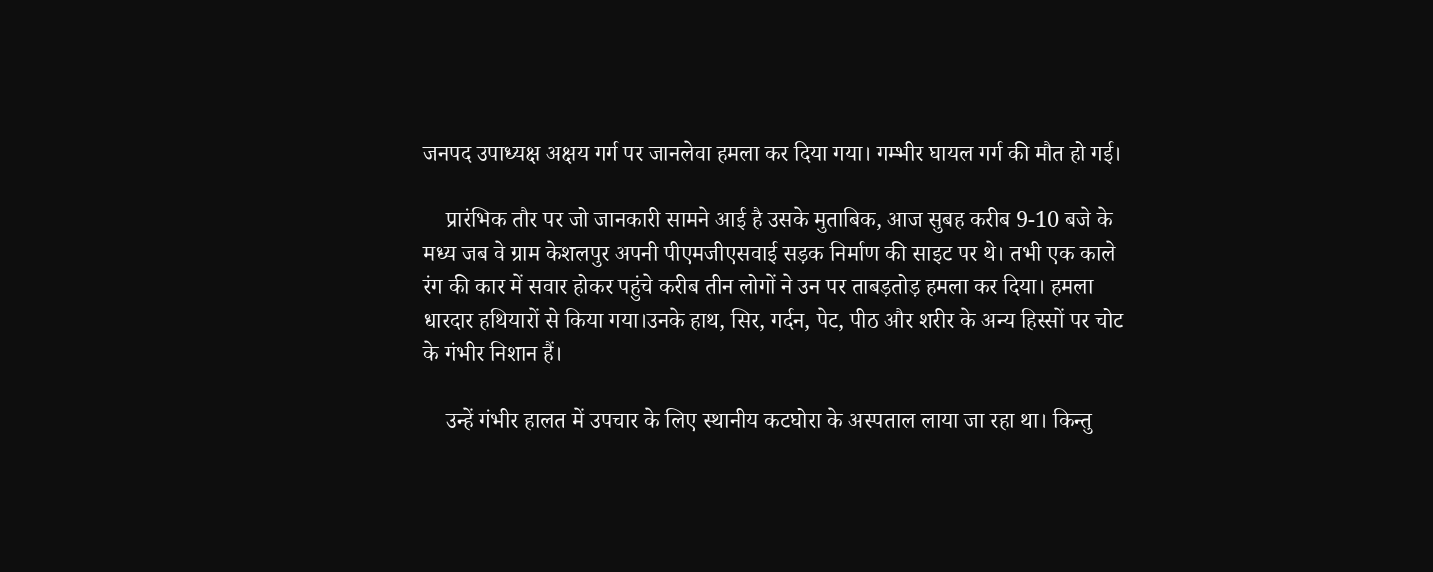जनपद उपाध्यक्ष अक्षय गर्ग पर जानलेवा हमला कर दिया गया। गम्भीर घायल गर्ग की मौत हो गई।

    प्रारंभिक तौर पर जो जानकारी सामने आई है उसके मुताबिक, आज सुबह करीब 9-10 बजे के मध्य जब वे ग्राम केशलपुर अपनी पीएमजीएसवाई सड़क निर्माण की साइट पर थे। तभी एक काले रंग की कार में सवार होकर पहुंचे करीब तीन लोगों ने उन पर ताबड़तोड़ हमला कर दिया। हमला धारदार हथियारों से किया गया।उनके हाथ, सिर, गर्दन, पेट, पीठ और शरीर के अन्य हिस्सों पर चोट के गंभीर निशान हैं।

    उन्हें गंभीर हालत में उपचार के लिए स्थानीय कटघोरा के अस्पताल लाया जा रहा था। किन्तु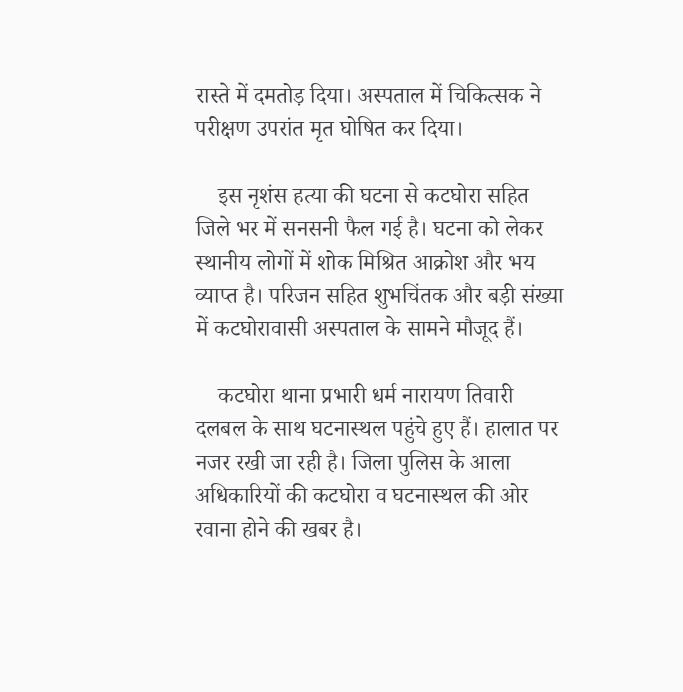रास्ते में दमतोड़ दिया। अस्पताल में चिकित्सक ने परीक्षण उपरांत मृत घोषित कर दिया।

    इस नृशंस हत्या की घटना से कटघोरा सहित जिले भर में सनसनी फैल गई है। घटना को लेकर स्थानीय लोगों में शोक मिश्रित आक्रोश और भय व्याप्त है। परिजन सहित शुभचिंतक और बड़ी संख्या में कटघोरावासी अस्पताल के सामने मौजूद हैं।

    कटघोरा थाना प्रभारी धर्म नारायण तिवारी दलबल के साथ घटनास्थल पहुंचे हुए हैं। हालात पर नजर रखी जा रही है। जिला पुलिस के आला अधिकारियों की कटघोरा व घटनास्थल की ओर रवाना होने की खबर है।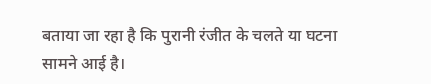बताया जा रहा है कि पुरानी रंजीत के चलते या घटना सामने आई है।